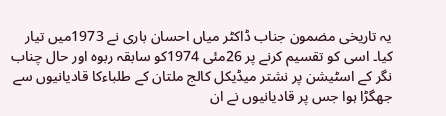یہ تاریخی مضمون جناب ڈاکٹر میاں احسان باری نے 1973میں تیار کیا۔ اسی کو تقسیم کرنے پر 26مئی 1974کو سابقہ ربوہ اور حال چناب نگر کے اسٹیشن پر نشتر میڈیکل کالج ملتان کے طلباءکا قادیانیوں سے جھگڑا ہوا جس پر قادیانیوں نے ان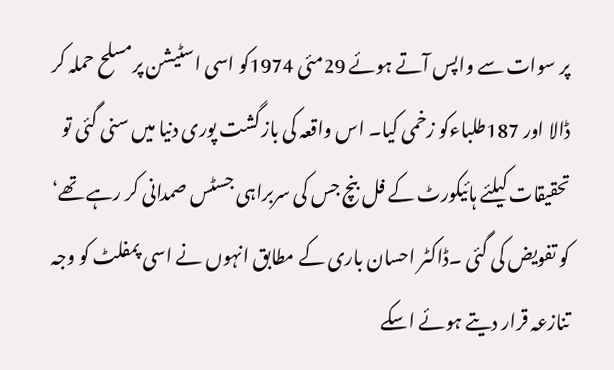پر سوات سے واپس آتے ہوئے 29مئی 1974کو اسی اسٹیشن پرمسلح حملہ کر ڈالا اور 187طلباءکو زخمی کیا۔ اس واقعہ کی بازگشت پوری دنیا میں سنی گئی تو تحقیقات کیلئے ہائیکورٹ کے فل بنچ جس کی سربراہی جسٹس صمدانی کر رہے تھے‘ کو تفویض کی گئی ۔ڈاکٹر احسان باری کے مطابق انہوں نے اسی پمفلٹ کو وجہ تنازعہ قرار دیتے ہوئے اسکے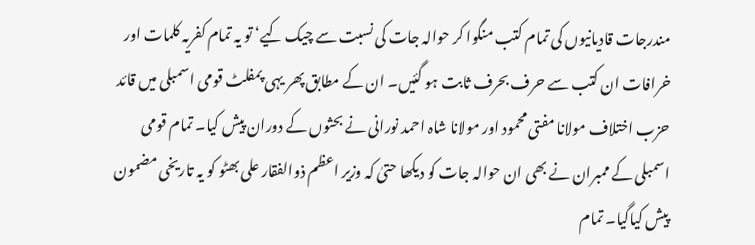مندرجات قادیانیوں کی تمام کتب منگوا کر حوالہ جات کی نسبت سے چیک کیے‘ تو یہ تمام کفریہ کلمات اور خرافات ان کتب سے حرف بحرف ثابت ہو گئیں۔ ان کے مطابق پھر یہی پمفلٹ قومی اسمبلی میں قائد حزب اختلاف مولانا مفتی محمود اور مولانا شاہ احمد نورانی نے بحثوں کے دوران پیش کیا۔ تمام قومی اسمبلی کے ممبران نے بھی ان حوالہ جات کو دیکھا حتیٰ کہ وزیر اعظم ذوالفقار علی بھٹو کو یہ تاریخی مضمون پیش کیاگیا۔ تمام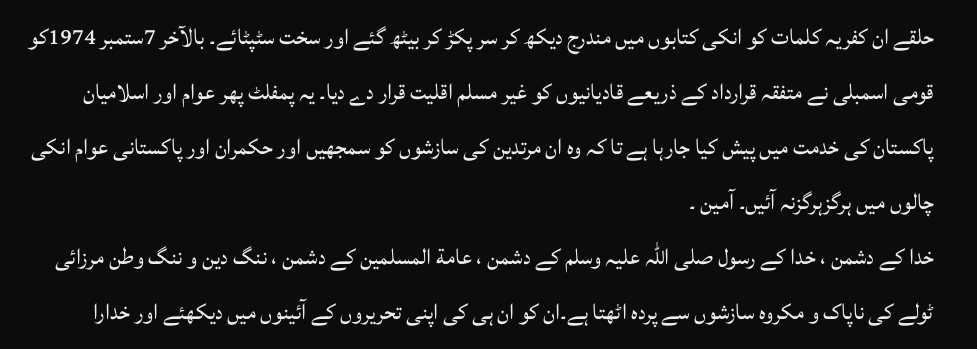حلقے ان کفریہ کلمات کو انکی کتابوں میں مندرج دیکھ کر سر پکڑ کر بیٹھ گئے اور سخت سٹپٹائے۔ بالآخر 7ستمبر 1974کو قومی اسمبلی نے متفقہ قرارداد کے ذریعے قادیانیوں کو غیر مسلم اقلیت قرار دے دیا۔ یہ پمفلٹ پھر عوام اور اسلامیان پاکستان کی خدمت میں پیش کیا جارہا ہے تا کہ وہ ان مرتدین کی سازشوں کو سمجھیں اور حکمران اور پاکستانی عوام انکی چالوں میں ہرگزہرگزنہ آئیں۔ آمین ۔
خدا کے دشمن ، خدا کے رسول صلی اللہ علیہ وسلم کے دشمن ، عامة المسلمین کے دشمن ، ننگ دین و ننگ وطن مرزائی ٹولے کی ناپاک و مکروہ سازشوں سے پردہ اٹھتا ہے۔ان کو ان ہی کی اپنی تحریروں کے آئینوں میں دیکھئے اور خدارا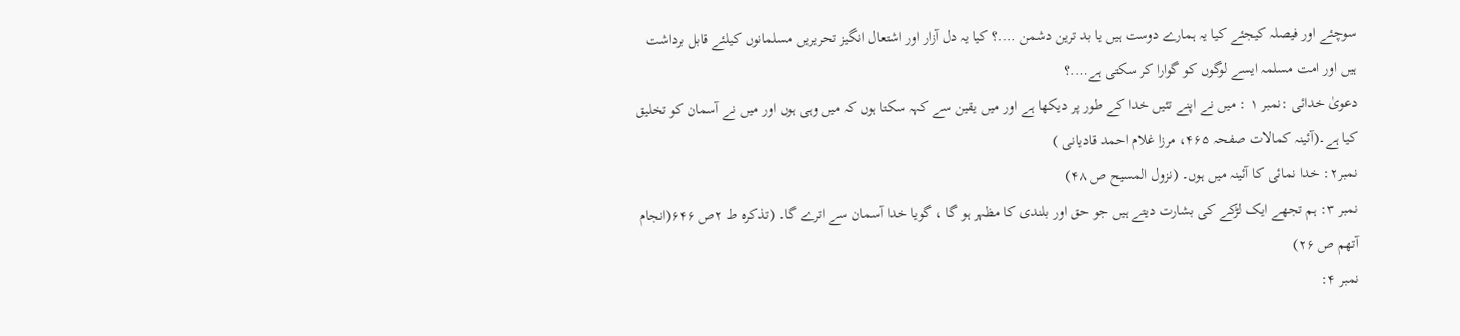سوچئے اور فیصلہ کیجئے کیا یہ ہمارے دوست ہیں یا بد ترین دشمن ….؟ کیا یہ دل آزار اور اشتعال انگیز تحریریں مسلمانوں کیلئے قابل برداشت ہیں اور امت مسلمہ ایسے لوگوں کو گوارا کر سکتی ہے….؟
دعویٰ خدائی :نمبر ۱ : میں نے اپنے تئیں خدا کے طور پر دیکھا ہے اور میں یقین سے کہہ سکتا ہوں کہ میں وہی ہوں اور میں نے آسمان کو تخلیق کیا ہے۔(آئینہ کمالات صفحہ ۴۶۵، مرزا غلام احمد قادیانی )
نمبر۲: خدا نمائی کا آئینہ میں ہوں۔ (نزول المسیح ص ۴۸)
نمبر ۳: ہم تجھے ایک لڑکے کی بشارت دیتے ہیں جو حق اور بلندی کا مظہر ہو گا ، گویا خدا آسمان سے اترے گا۔ (تذکرہ ط ۲ص ۶۴۶(انجام آتھم ص ۲۶)
نمبر ۴: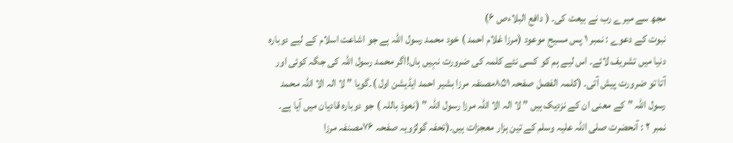مجھ سے میرے رب نے بیعت کی۔ ( دافع البلاءص ۶)
نبوت کے دعوے : نمبر ۱ پس مسیح موعود (مرزا غلام احمد ) خود محمد رسول اللہ ہے جو اشاعت اسلام کے لیے دوبارہ دنیا میں تشریف لائے۔ اس لیے ہم کو کسی نئے کلمہ کی ضرورت نہیں ہاں!اگر محمد رسول اللہ کی جگہ کوئی اور آتا تو ضرورت پیش آتی۔ (کلمہ الفصل صفحہ ۸۵۱مصنفہ مرزا بشیر احمد ایڈیشن اول )۔گویا ” لا الہ الا اللہ محمد رسول اللہ ” کے معنی ان کے نزدیک ہیں ” لا الہ الا اللہ مرزا رسول اللہ ” (نعوذ باللہ ) جو دوبارہ قادیان میں آیا ہے۔
نمبر ۲ : آنحضرت صلی اللہ علیہ وسلم کے تین ہزار معجزات ہیں۔(تحفہ گولڑویہ صفحہ ۷۶مصنفہ مرزا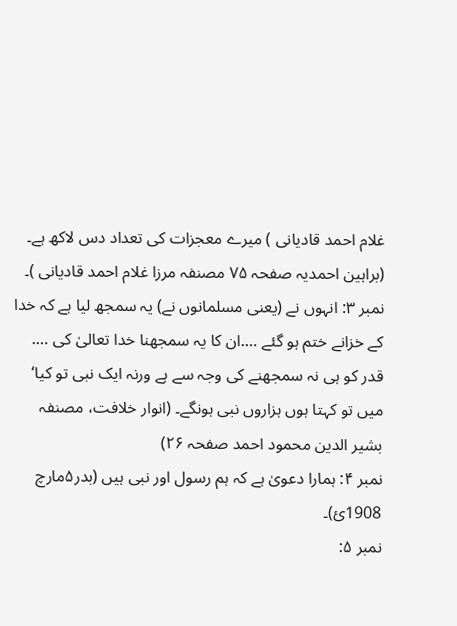غلام احمد قادیانی ) میرے معجزات کی تعداد دس لاکھ ہے۔ (براہین احمدیہ صفحہ ۷۵ مصنفہ مرزا غلام احمد قادیانی )۔
نمبر ۳: انہوں نے (یعنی مسلمانوں نے) یہ سمجھ لیا ہے کہ خدا کے خزانے ختم ہو گئے ….ان کا یہ سمجھنا خدا تعالیٰ کی …. قدر کو ہی نہ سمجھنے کی وجہ سے ہے ورنہ ایک نبی تو کیا‘ میں تو کہتا ہوں ہزاروں نبی ہونگے۔ (انوار خلافت، مصنفہ بشیر الدین محمود احمد صفحہ ۲۶)
نمبر ۴: ہمارا دعویٰ ہے کہ ہم رسول اور نبی ہیں (بدر۵مارچ 1908ئ)۔
نمبر ۵: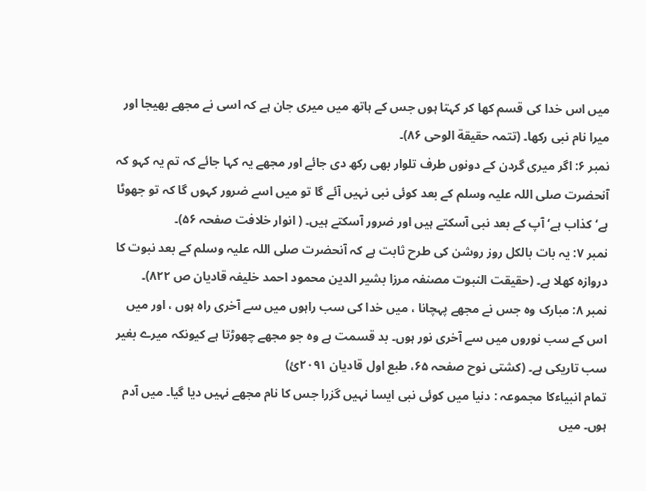میں اس خدا کی قسم کھا کر کہتا ہوں جس کے ہاتھ میں میری جان ہے کہ اسی نے مجھے بھیجا اور میرا نام نبی رکھا۔ (تتمہ حقیقة الوحی ۸۶)۔
نمبر ۶: اگر میری گردن کے دونوں طرف تلوار بھی رکھ دی جائے اور مجھے یہ کہا جائے کہ تم یہ کہو کہ آنحضرت صلی اللہ علیہ وسلم کے بعد کوئی نبی نہیں آئے گا تو میں اسے ضرور کہوں گا کہ تو جھوٹا ہے‘ کذاب ہے‘ آپ کے بعد نبی آسکتے ہیں اور ضرور آسکتے ہیں۔ ( انوار خلافت صفحہ ۵۶)۔
نمبر ۷: یہ بات بالکل روز روشن کی طرح ثابت ہے کہ آنحضرت صلی اللہ علیہ وسلم کے بعد نبوت کا دروازہ کھلا ہے۔ (حقیقت النبوت مصنفہ مرزا بشیر الدین محمود احمد خلیفہ قادیان ص ۸۲۲)۔
نمبر ۸: مبارک وہ جس نے مجھے پہچانا ، میں خدا کی سب راہوں میں سے آخری راہ ہوں ، اور میں اس کے سب نوروں میں سے آخری نور ہوں۔ بد قسمت ہے وہ جو مجھے چھوڑتا ہے کیونکہ میرے بغیر سب تاریکی ہے۔ (کشتی نوح صفحہ ۶۵، طبع اول قادیان ۲۰۹۱ئ)
تمام انبیاءکا مجموعہ : دنیا میں کوئی نبی ایسا نہیں گزرا جس کا نام مجھے نہیں دیا گیا۔ میں آدم ہوں۔ میں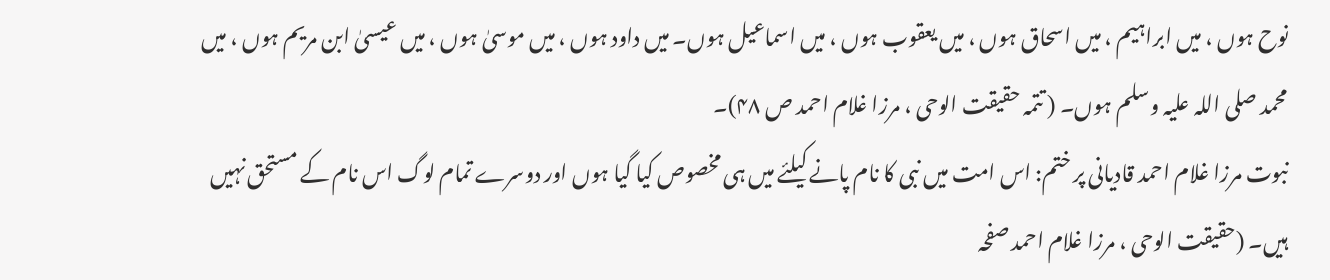نوح ہوں ، میں ابراہیم ، میں اسحاق ہوں ، میں یعقوب ہوں ، میں اسماعیل ہوں۔ میں داود ہوں ، میں موسیٰ ہوں ، میں عیسیٰ ابن مریم ہوں ، میں محمد صلی اللہ علیہ وسلم ہوں۔ ( تتمہ حقیقت الوحی ، مرزا غلام احمد ص ۴۸)۔
نبوت مرزا غلام احمد قادیانی پر ختم: اس امت میں نبی کا نام پانے کیلئے میں ہی مخصوص کیا گیا ہوں اور دوسرے تمام لوگ اس نام کے مستحق نہیں ہیں۔ (حقیقت الوحی ، مرزا غلام احمد صفحہ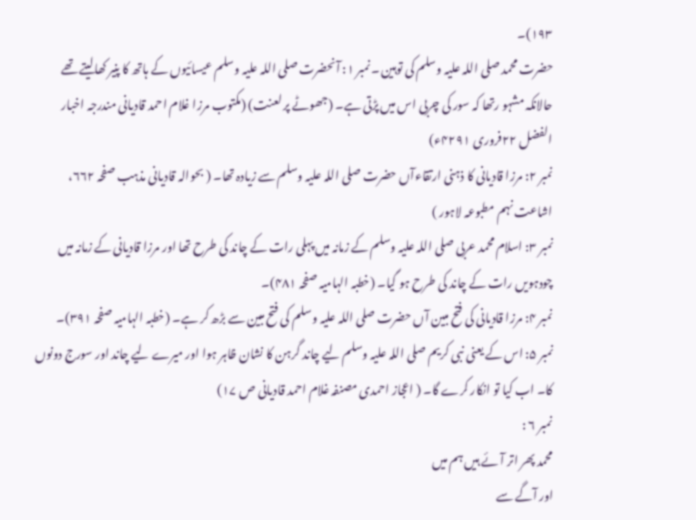۱۹۳)۔
حضرت محمد صلی اللہ علیہ وسلم کی توہین ۔نمبر ۱: آنحضرت صلی اللہ علیہ وسلم عیسائیوں کے ہاتھ کا پنیر کھالیتے تھے حالانکہ مشہو رتھا کہ سور کی چربی اس میں پڑتی ہے۔ (جھوٹے پر لعنت) (مکتوب مرزا غلام احمد قادیانی مندرجہ اخبار الفضل ۲۲فروری ۴۲۹۱ء)
نمبر ۲: مرزا قادیانی کا ذہنی ارتقاءآں حضرت صلی اللہ علیہ وسلم سے زیادہ تھا۔ ( بحوالہ قادیانی مذہب صفحہ ۶۶۲، اشاعت نہم مطبوعہ لاہور )
نمبر ۳: اسلام محمد عربی صلی اللہ علیہ وسلم کے زمانہ میں پہلی رات کے چاند کی طرح تھا اور مرزا قادیانی کے زمانہ میں چودہویں رات کے چاند کی طرح ہو گیا۔ (خطبہ الہامیہ صفحہ ۴۸۱)۔
نمبر ۴: مرزا قادیانی کی فتح مبین آں حضرت صلی اللہ علیہ وسلم کی فتح مبین سے بڑھ کر ہے۔ (خطبہ الہامیہ صفحہ ۳۹۱)۔
نمبر ۵: اس کے یعنی نبی کریم صلی اللہ علیہ وسلم لیے چاند گرہن کا نشان ظاہر ہوا اور میرے لیے چاند اور سورج دونوں کا۔ اب کیا تو انکار کرے گا۔ ( اعجاز احمدی مصنفہ غلام احمد قادیانی ص ۱۷)
نمبر ۶ :
محمد پھر اتر آئے ہیں ہم میں
اور آگے سے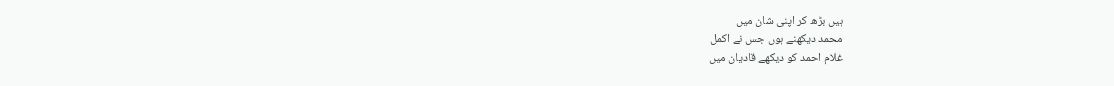ہیں بڑھ کر اپنی شان میں
محمد دیکھنے ہوں جس نے اکمل
غلام احمد کو دیکھے قادیان میں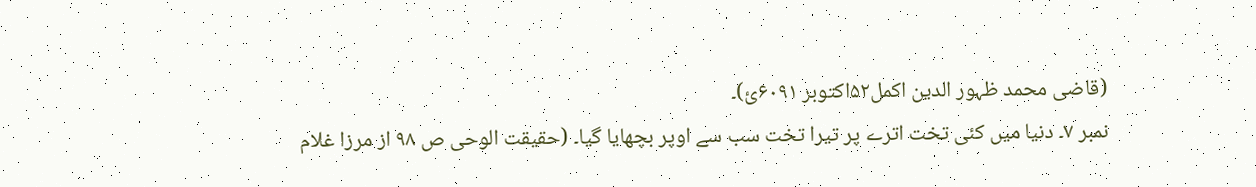(قاضی محمد ظہور الدین اکمل۵۲اکتوبر ۶۰۹۱ئ)۔
نمبر ۷۔ دنیا میں کئی تخت اترے پر تیرا تخت سب سے اوپر بچھایا گیا۔ (حقیقت الوحی ص ۹۸ از مرزا غلام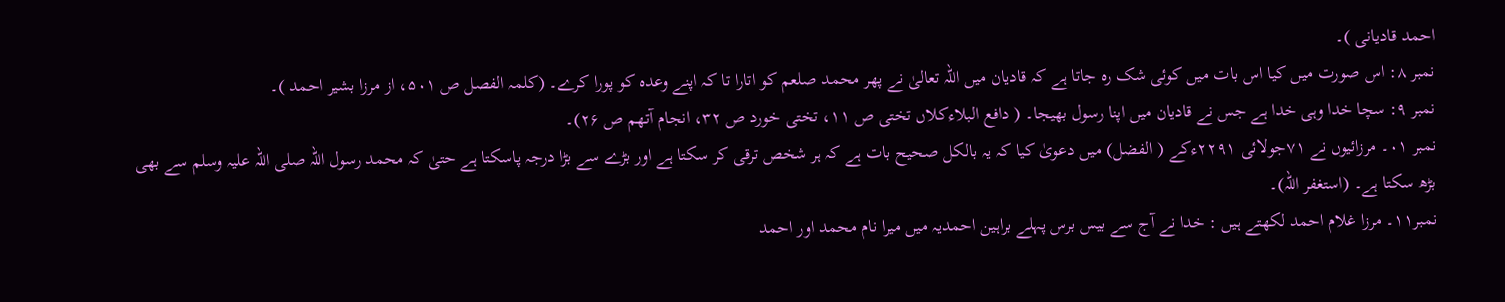احمد قادیانی )۔
نمبر ۸: اس صورت میں کیا اس بات میں کوئی شک رہ جاتا ہے کہ قادیان میں اللہ تعالیٰ نے پھر محمد صلعم کو اتارا تا کہ اپنے وعدہ کو پورا کرے۔ (کلمہ الفصل ص ۵۰۱، از مرزا بشیر احمد )۔
نمبر ۹: سچا خدا وہی خدا ہے جس نے قادیان میں اپنا رسول بھیجا۔ ( دافع البلاءکلاں تختی ص ۱۱، تختی خورد ص ۳۲، انجام آتھم ص ۲۶)۔
نمبر ۰۱۔ مرزائیوں نے ۷۱جولائی ۲۲۹۱ءکے ( الفضل) میں دعویٰ کیا کہ یہ بالکل صحیح بات ہے کہ ہر شخص ترقی کر سکتا ہے اور بڑے سے بڑا درجہ پاسکتا ہے حتیٰ کہ محمد رسول اللہ صلی اللہ علیہ وسلم سے بھی بڑھ سکتا ہے۔ (استغفر اللہ)۔
نمبر۱۱۔ مرزا غلام احمد لکھتے ہیں : خدا نے آج سے بیس برس پہلے براہین احمدیہ میں میرا نام محمد اور احمد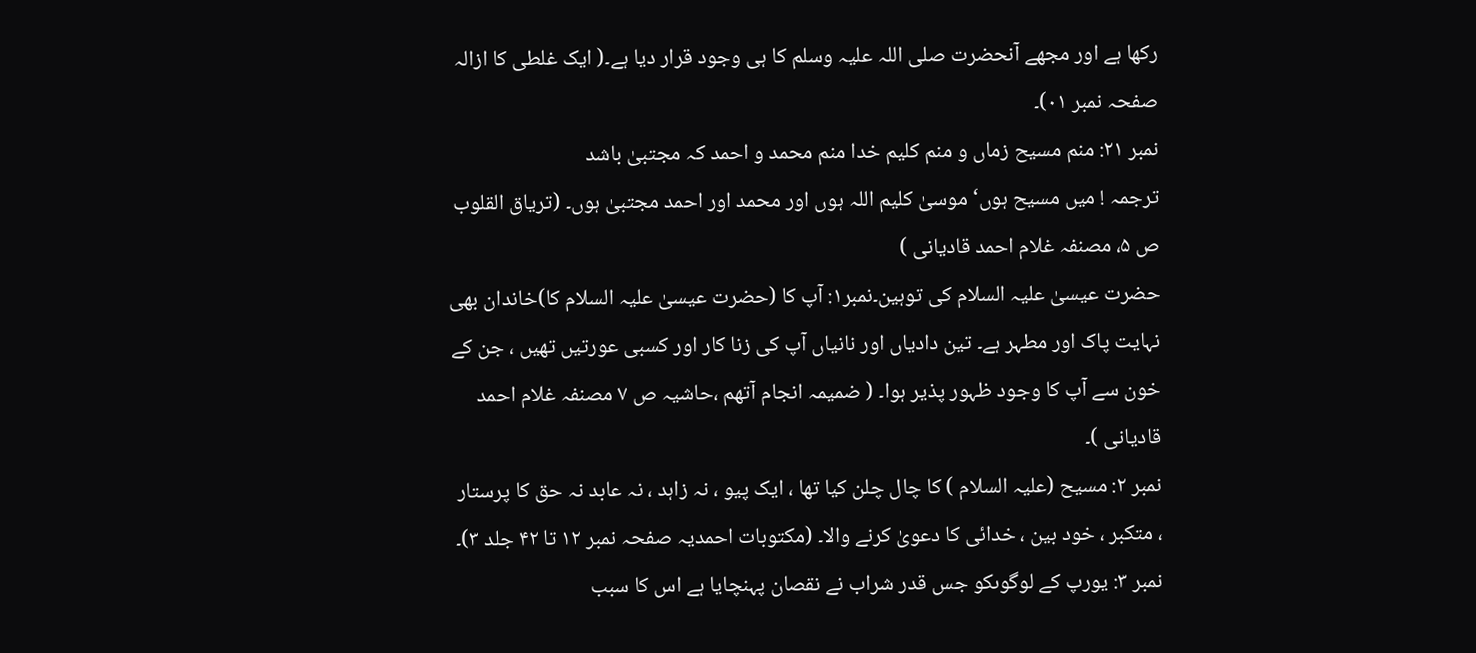رکھا ہے اور مجھے آنحضرت صلی اللہ علیہ وسلم کا ہی وجود قرار دیا ہے۔( ایک غلطی کا ازالہ صفحہ نمبر ۰۱)۔
نمبر ۲۱: منم مسیح زماں و منم کلیم خدا منم محمد و احمد کہ مجتبیٰ باشد
ترجمہ ! میں مسیح ہوں‘ موسیٰ کلیم اللہ ہوں اور محمد اور احمد مجتبیٰ ہوں۔ (تریاق القلوب ص ۵، مصنفہ غلام احمد قادیانی )
حضرت عیسیٰ علیہ السلام کی توہین۔نمبر۱: آپ کا (حضرت عیسیٰ علیہ السلام کا)خاندان بھی نہایت پاک اور مطہر ہے۔ تین دادیاں اور نانیاں آپ کی زنا کار اور کسبی عورتیں تھیں ، جن کے خون سے آپ کا وجود ظہور پذیر ہوا۔ ( ضمیمہ انجام آتھم ،حاشیہ ص ۷ مصنفہ غلام احمد قادیانی )۔
نمبر ۲: مسیح (علیہ السلام ) کا چال چلن کیا تھا ، ایک پیو ، نہ زاہد ، نہ عابد نہ حق کا پرستار ، متکبر ، خود بین ، خدائی کا دعویٰ کرنے والا۔ (مکتوبات احمدیہ صفحہ نمبر ۱۲ تا ۴۲ جلد ۳)۔
نمبر ۳: یورپ کے لوگوںکو جس قدر شراب نے نقصان پہنچایا ہے اس کا سبب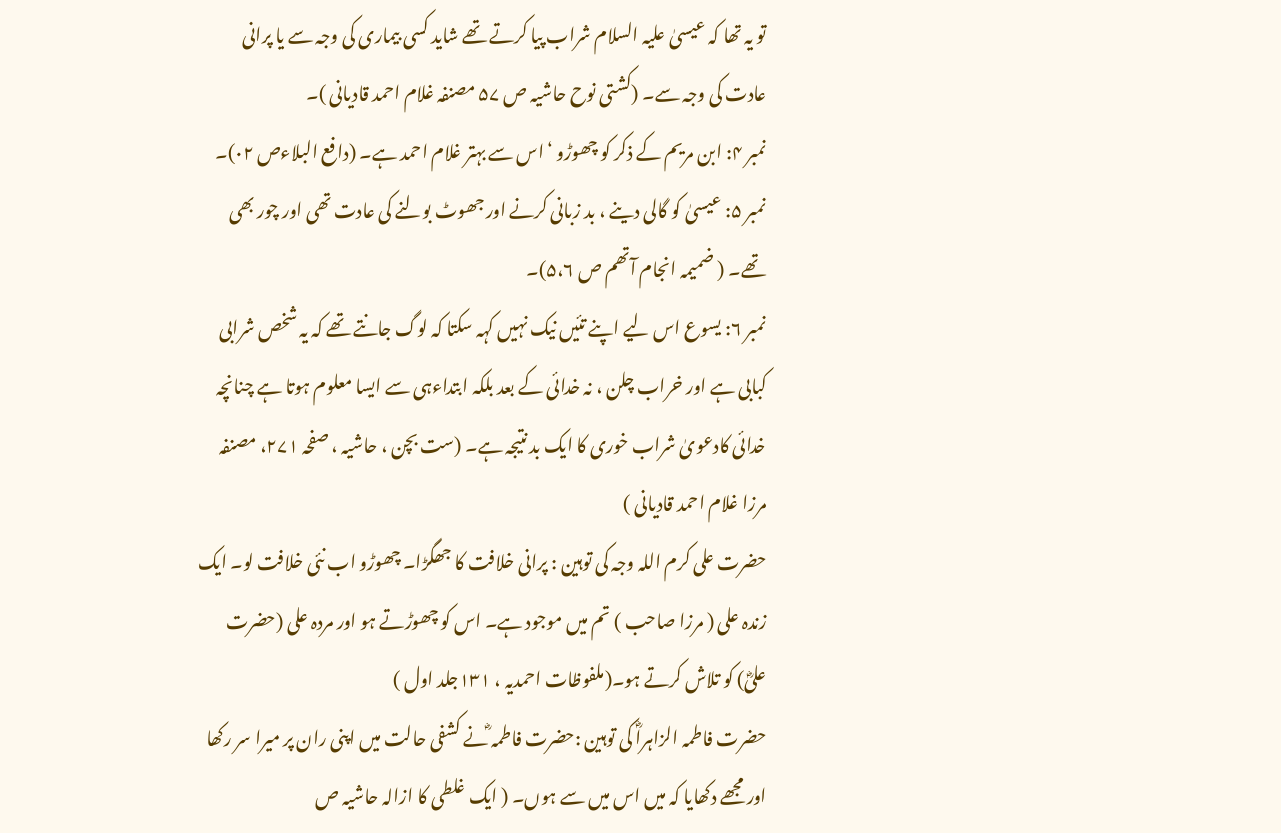تو یہ تھا کہ عیسیٰ علیہ السلام شراب پیا کرتے تھے شاید کسی بیماری کی وجہ سے یا پرانی عادت کی وجہ سے۔ (کشتی نوح حاشیہ ص ۵۷ مصنفہ غلام احمد قادیانی )۔
نمبر ۴: ابن مریم کے ذکر کو چھوڑو ‘ اس سے بہتر غلام احمد ہے۔ (دافع البلاءص ۰۲)۔
نمبر ۵: عیسیٰ کو گالی دینے ، بد زبانی کرنے اور جھوٹ بولنے کی عادت تھی اور چور بھی تھے۔ ( ضمیمہ انجام آتھم ص ۵،۶)۔
نمبر ۶: یسوع اس لیے اپنے تئیں نیک نہیں کہہ سکتا کہ لوگ جانتے تھے کہ یہ شخص شرابی کبابی ہے اور خراب چلن ، نہ خدائی کے بعد بلکہ ابتداءہی سے ایسا معلوم ہوتا ہے چنانچہ خدائی کادعویٰ شراب خوری کا ایک بد نتیجہ ہے۔ (ست بچن ، حاشیہ ، صفحہ ۲۷۱، مصنفہ مرزا غلام احمد قادیانی )
حضرت علی کرم اللہ وجہ کی توہین : پرانی خلافت کا جھگڑا۔ چھوڑو اب نئی خلافت لو۔ ایک زندہ علی ( مرزا صاحب ) تم میں موجود ہے۔ اس کو چھوڑتے ہو اور مردہ علی (حضرت علیؓ) کو تلاش کرتے ہو۔(ملفوظات احمدیہ ، ۱۳۱جلد اول )
حضرت فاطمہ الزاہراؓ کی توہین :حضرت فاطمہ ؓنے کشفی حالت میں اپنی ران پر میرا سر رکھا اور مجھے دکھایا کہ میں اس میں سے ہوں۔ ( ایک غلطی کا ازالہ حاشیہ ص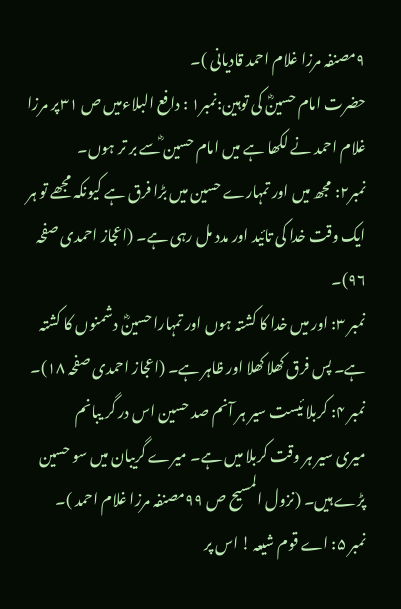۹مصنفہ مرزا غلام احمد قادیانی )۔
حضرت امام حسینؓ کی توہین:نمبر۱ : دافع البلاءمیں ص ۳۱پر مرزا غلام احمد نے لکھا ہے میں امام حسین ؓسے بر تر ہوں۔
نمبر۲: مجھ میں اور تمہارے حسین میں بڑا فرق ہے کیونکہ مجھے تو ہر ایک وقت خدا کی تائید اور مدد مل رہی ہے۔ (اعجاز احمدی صفحہ ۹۶)۔
نمبر ۳: اور میں خدا کا کشتہ ہوں اور تمہارا حسینؓ دشمنوں کا کشتہ ہے۔ پس فرق کھلا کھلا اور ظاہر ہے۔ (اعجاز احمدی صفحہ ۱۸)۔
نمبر ۴: کربلا ئیست سیر ہر آنم صد حسین اس در گر یبانم
میری سیر ہر وقت کربلا میں ہے۔ میرے گریبان میں سو حسین پڑے ہیں۔ (نزول المسیح ص ۹۹مصنفہ مرزا غلام احمد )۔
نمبر ۵: اے قوم شیعہ ! اس پر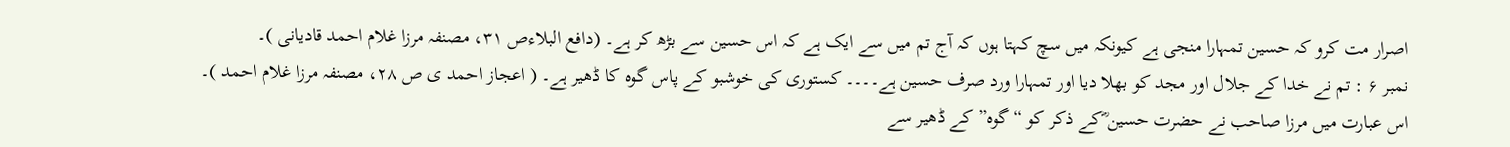اصرار مت کرو کہ حسین تمہارا منجی ہے کیونکہ میں سچ کہتا ہوں کہ آج تم میں سے ایک ہے کہ اس حسین سے بڑھ کر ہے۔ (دافع البلاءص ۳۱، مصنفہ مرزا غلام احمد قادیانی )۔
نمبر ۶ : تم نے خدا کے جلال اور مجد کو بھلا دیا اور تمہارا ورد صرف حسین ہے۔۔۔۔ کستوری کی خوشبو کے پاس گوہ کا ڈھیر ہے۔ ( اعجاز احمد ی ص ۲۸، مصنفہ مرزا غلام احمد )۔
اس عبارت میں مرزا صاحب نے حضرت حسین ؓکے ذکر کو “گوہ” کے ڈھیر سے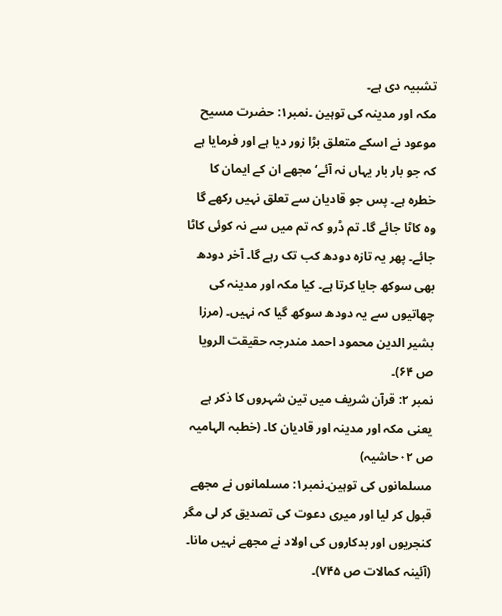تشبیہ دی ہے۔
مکہ اور مدینہ کی توہین ۔نمبر۱: حضرت مسیح موعود نے اسکے متعلق بڑا زور دیا ہے اور فرمایا ہے کہ جو بار بار یہاں نہ آئے‘ مجھے ان کے ایمان کا خطرہ ہے۔ پس جو قادیان سے تعلق نہیں رکھے گا وہ کاٹا جائے گا۔ تم ڈرو کہ تم میں سے نہ کوئی کاٹا جائے۔ پھر یہ تازہ دودھ کب تک رہے گا۔ آخر دودھ بھی سوکھ جایا کرتا ہے۔ کیا مکہ اور مدینہ کی چھاتیوں سے یہ دودھ سوکھ گیا کہ نہیں۔ (مرزا بشیر الدین محمود احمد مندرجہ حقیقت الرویا ص ۶۴)۔
نمبر ۲: قرآن شریف میں تین شہروں کا ذکر ہے یعنی مکہ اور مدینہ اور قادیان کا۔ (خطبہ الہامیہ ص ۰۲حاشیہ)
مسلمانوں کی توہین۔نمبر۱: مسلمانوں نے مجھے قبول کر لیا اور میری دعوت کی تصدیق کر لی مگر کنجریوں اور بدکاروں کی اولاد نے مجھے نہیں مانا۔ (آئینہ کمالات ص ۷۴۵)۔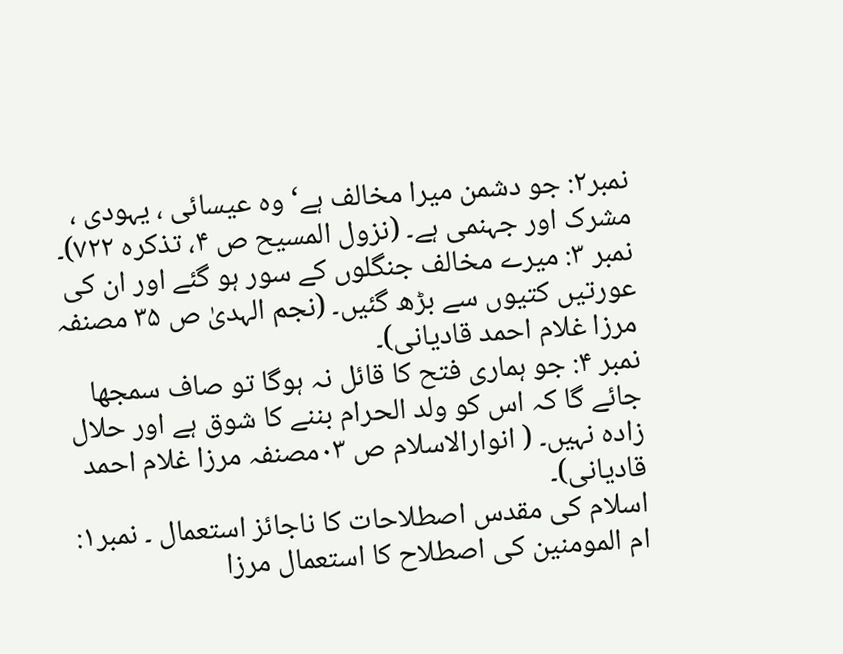نمبر۲: جو دشمن میرا مخالف ہے‘ وہ عیسائی ، یہودی ، مشرک اور جہنمی ہے۔ (نزول المسیح ص ۴، تذکرہ ۷۲۲)۔
نمبر ۳: میرے مخالف جنگلوں کے سور ہو گئے اور ان کی عورتیں کتیوں سے بڑھ گئیں۔ (نجم الہدیٰ ص ۳۵ مصنفہ مرزا غلام احمد قادیانی)۔
نمبر ۴: جو ہماری فتح کا قائل نہ ہوگا تو صاف سمجھا جائے گا کہ اس کو ولد الحرام بننے کا شوق ہے اور حلال زادہ نہیں۔ ( انوارالاسلام ص ۰۳مصنفہ مرزا غلام احمد قادیانی)۔
اسلام کی مقدس اصطلاحات کا ناجائز استعمال ۔ نمبر۱: ام المومنین کی اصطلاح کا استعمال مرزا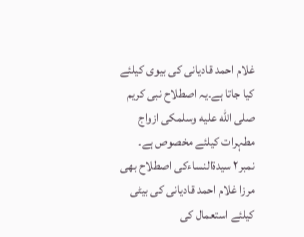غلام احمد قادیانی کی بیوی کیلئے کیا جاتا ہے۔یہ اصطلاح نبی کریم صلى الله عليه وسلمکی ازواج مطہرات کیلئے مخصوص ہے۔
نمبر۲ سیدةالنساءکی اصطلاح بھی مرزا غلام احمد قادیانی کی بیٹی کیلئے استعمال کی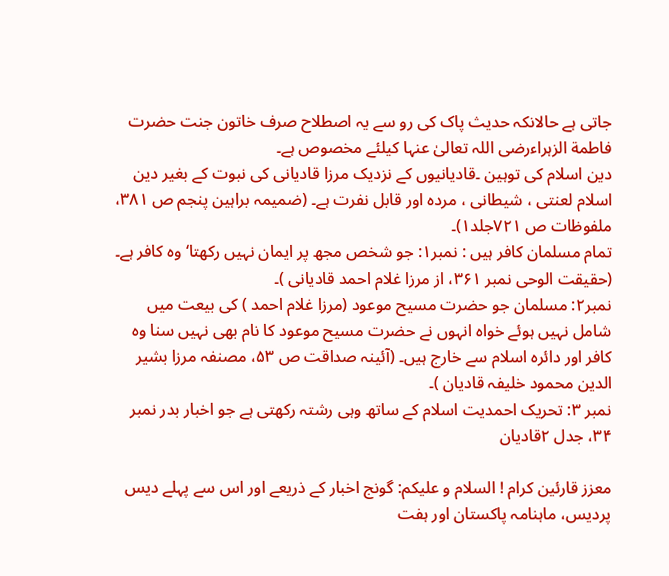جاتی ہے حالانکہ حدیث پاک کی رو سے یہ اصطلاح صرف خاتون جنت حضرت فاطمة الزہراءرضی اللہ تعالیٰ عنہا کیلئے مخصوص ہے۔
دین اسلام کی توہین ۔قادیانیوں کے نزدیک مرزا قادیانی کی نبوت کے بغیر دین اسلام لعنتی ، شیطانی ، مردہ اور قابل نفرت ہے۔ (ضمیمہ براہین پنجم ص ۳۸۱، ملفوظات ص ۷۲۱جلد۱)۔
تمام مسلمان کافر ہیں : نمبر۱: جو شخص مجھ پر ایمان نہیں رکھتا‘ وہ کافر ہے۔ (حقیقت الوحی نمبر ۳۶۱، از مرزا غلام احمد قادیانی )۔
نمبر۲: مسلمان جو حضرت مسیح موعود (مرزا غلام احمد ) کی بیعت میں شامل نہیں ہوئے خواہ انہوں نے حضرت مسیح موعود کا نام بھی نہیں سنا وہ کافر اور دائرہ اسلام سے خارج ہیں۔ (آئینہ صداقت ص ۵۳، مصنفہ مرزا بشیر الدین محمود خلیفہ قادیان )۔
نمبر ۳: تحریک احمدیت اسلام کے ساتھ وہی رشتہ رکھتی ہے جو اخبار بدر نمبر ۳۴، جدل ۲قادیان

معزز قارئین کرام ! السلام و علیکم: گونج اخبار کے ذریعے اور اس سے پہلے دیس پردیس، ماہنامہ پاکستان اور ہفت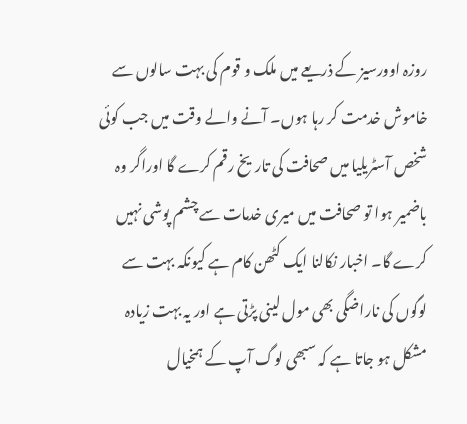روزہ اوورسیز کے ذریعے میں ملک و قوم کی بہت سالوں سے خاموش خدمت کر رہا ہوں۔ آنے والے وقت میں جب کوئی شخص آسٹریلیا میں صحافت کی تاریخ رقم کرے گا اوراگر وہ باضمیر ہوا تو صحافت میں میری خدمات سے چشم پوشی نہیں کرے گا۔ اخبار نکالنا ایک کٹھن کام ہے کیونکہ بہت سے لوگوں کی ناراضگی بھی مول لینی پڑتی ہے اور یہ بہت زیادہ مشکل ہو جاتا ہے کہ سبھی لوگ آپ کے ہمخیال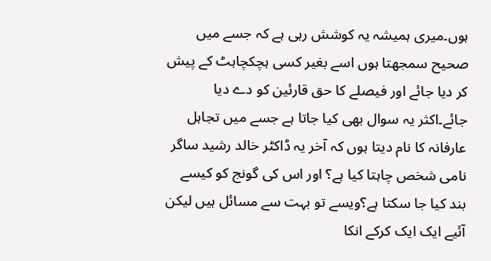ہوں۔میری ہمیشہ یہ کوشش رہی ہے کہ جسے میں صحیح سمجھتا ہوں اسے بغیر کسی ہچکچاہٹ کے پیش کر دیا جائے اور فیصلے کا حق قارئین کو دے دیا جائے۔اکثر یہ سوال بھی کیا جاتا ہے جسے میں تجاہل عارفانہ کا نام دیتا ہوں کہ آخر یہ ڈاکٹر خالد رشید ساگر نامی شخص چاہتا کیا ہے؟ اور اس کی گونج کو کیسے بند کیا جا سکتا ہے؟ویسے تو بہت سے مسائل ہیں لیکن آئیے ایک ایک کرکے انکا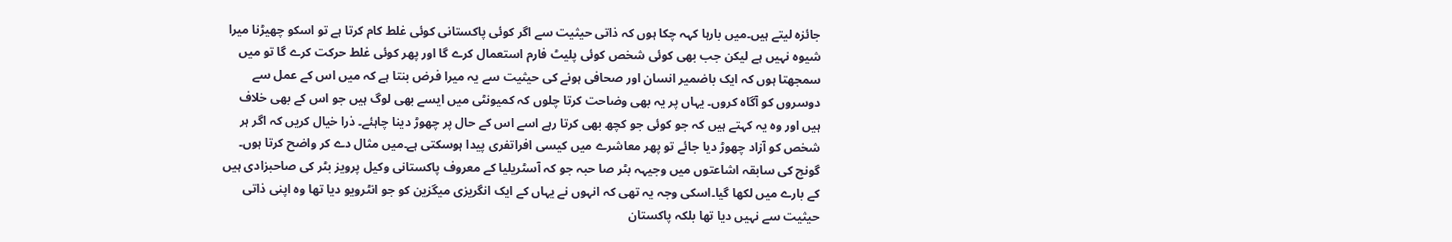جائزہ لیتے ہیں۔میں بارہا کہہ چکا ہوں کہ ذاتی حیثیت سے اگر کوئی پاکستانی کوئی غلط کام کرتا ہے تو اسکو چھیڑنا میرا شیوہ نہیں ہے لیکن جب بھی کوئی شخص کوئی پلیٹ فارم استعمال کرے گا اور پھر کوئی غلط حرکت کرے گا تو میں سمجھتا ہوں کہ ایک باضمیر انسان اور صحافی ہونے کی حیثیت سے یہ میرا فرض بنتا ہے کہ میں اس کے عمل سے دوسروں کو آگاہ کروں۔ یہاں پر یہ بھی وضاحت کرتا چلوں کہ کمیونٹی میں ایسے بھی لوگ ہیں جو اس کے بھی خلاف ہیں اور وہ یہ کہتے ہیں کہ جو کوئی جو کچھ بھی کرتا رہے اسے اس کے حال پر چھوڑ دینا چاہئے۔ ذرا خیال کریں کہ اگر ہر شخص کو آزاد چھوڑ دیا جائے تو پھر معاشرے میں کیسی افراتفری پیدا ہوسکتی ہے۔میں مثال دے کر واضح کرتا ہوں۔ گونج کی سابقہ اشاعتوں میں وجیہہ بٹر صا حبہ جو کہ آسٹریلیا کے معروف پاکستانی وکیل پرویز بٹر کی صاحبزادی ہیں کے بارے میں لکھا گیا۔اسکی وجہ یہ تھی کہ انہوں نے یہاں کے ایک انگریزی میگزین کو جو انٹرویو دیا تھا وہ اپنی ذاتی حیثیت سے نہیں دیا تھا بلکہ پاکستان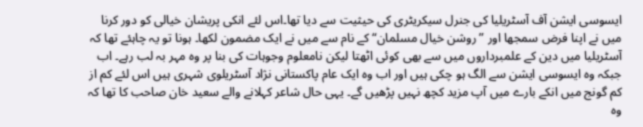ایسوسی ایشن آف آسٹریلیا کی جنرل سیکریٹری کی حیثیت سے دیا تھا۔اس لئے انکی پریشان خیالی کو دور کرنا میں نے اپنا فرض سمجھا اور ”روشن خیال مسلمان“ کے نام سے میں نے ایک مضمون لکھا۔ ہونا تو یہ چاہئے تھا کہ آسٹریلیا میں دین کے علمبرداروں میں سے بھی کوئی اٹھتا لیکن نامعلوم وجوہات کی بنا پر وہ مہر بہ لب رہے۔ اب جبکہ وہ ایسوسی ایشن سے الگ ہو چکی ہیں اور اب وہ ایک عام پاکستانی نژاد آسٹریلوی شہری ہیں اس لئے کم از کم گونج میں انکے بارے میں آپ مزید کچھ نہیں پڑھیں گے۔ یہی حال شاعر کہلانے والے سعید خان صاحب کا تھا کہ وہ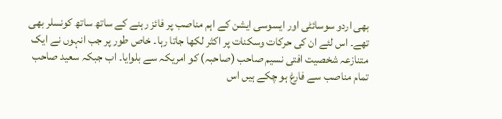بھی اردو سوسائٹی اور ایسوسی ایشن کے اہم مناصب پر فائز رہنے کے ساتھ ساتھ کونسلر بھی تھے۔ اس لئے ان کی حرکات وسکنات پر اکثر لکھا جاتا رہا۔ خاص طور پر جب انہوں نے ایک متنازعہ شخصیت افتی نسیم صاحب (صاحبہ) کو امریکہ سے بلوایا۔ اب جبکہ سعید صاحب تمام مناصب سے فارغ ہو چکے ہیں اس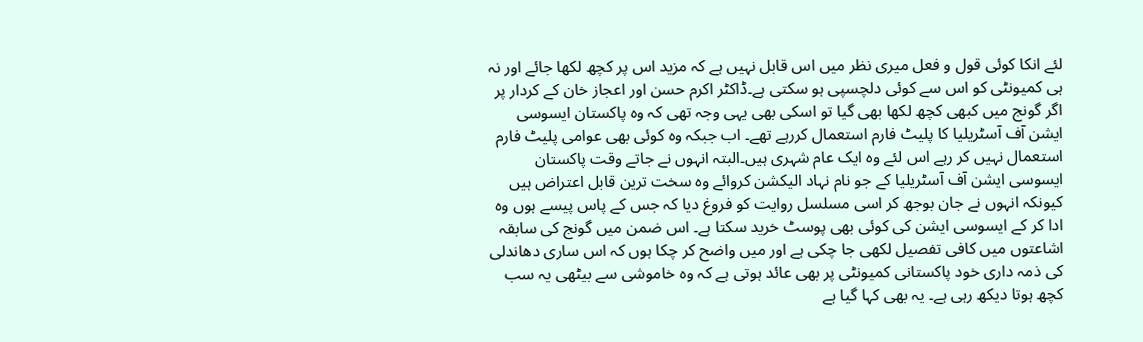لئے انکا کوئی قول و فعل میری نظر میں اس قابل نہیں ہے کہ مزید اس پر کچھ لکھا جائے اور نہ ہی کمیونٹی کو اس سے کوئی دلچسپی ہو سکتی ہے۔ڈاکٹر اکرم حسن اور اعجاز خان کے کردار پر اگر گونج میں کبھی کچھ لکھا بھی گیا تو اسکی بھی یہی وجہ تھی کہ وہ پاکستان ایسوسی ایشن آف آسٹریلیا کا پلیٹ فارم استعمال کررہے تھے۔ اب جبکہ وہ کوئی بھی عوامی پلیٹ فارم استعمال نہیں کر رہے اس لئے وہ ایک عام شہری ہیں۔البتہ انہوں نے جاتے وقت پاکستان ایسوسی ایشن آف آسٹریلیا کے جو نام نہاد الیکشن کروائے وہ سخت ترین قابل اعتراض ہیں کیونکہ انہوں نے جان بوجھ کر اسی مسلسل روایت کو فروغ دیا کہ جس کے پاس پیسے ہوں وہ ادا کر کے ایسوسی ایشن کی کوئی بھی پوسٹ خرید سکتا ہے۔ اس ضمن میں گونج کی سابقہ اشاعتوں میں کافی تفصیل لکھی جا چکی ہے اور میں واضح کر چکا ہوں کہ اس ساری دھاندلی کی ذمہ داری خود پاکستانی کمیونٹی پر بھی عائد ہوتی ہے کہ وہ خاموشی سے بیٹھی یہ سب کچھ ہوتا دیکھ رہی ہے۔ یہ بھی کہا گیا ہے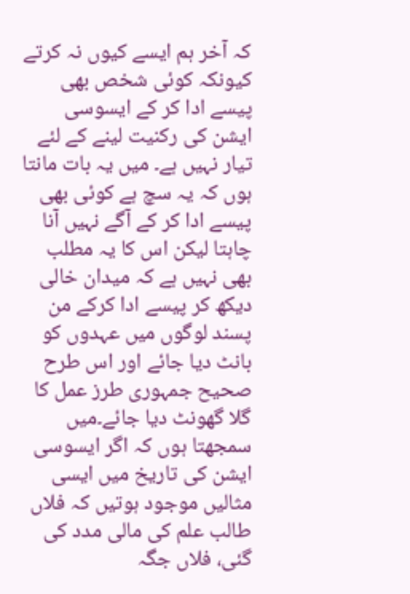کہ آخر ہم ایسے کیوں نہ کرتے کیونکہ کوئی شخص بھی پیسے ادا کر کے ایسوسی ایشن کی رکنیت لینے کے لئے تیار نہیں ہے۔ میں یہ بات مانتا ہوں کہ یہ سچ ہے کوئی بھی پیسے ادا کر کے آگے نہیں آنا چاہتا لیکن اس کا یہ مطلب بھی نہیں ہے کہ میدان خالی دیکھ کر پیسے ادا کرکے من پسند لوگوں میں عہدوں کو بانٹ دیا جائے اور اس طرح صحیح جمہوری طرز عمل کا گلا گھونٹ دیا جائے۔میں سمجھتا ہوں کہ اگر ایسوسی ایشن کی تاریخ میں ایسی مثالیں موجود ہوتیں کہ فلاں طالب علم کی مالی مدد کی گئی، فلاں جگہ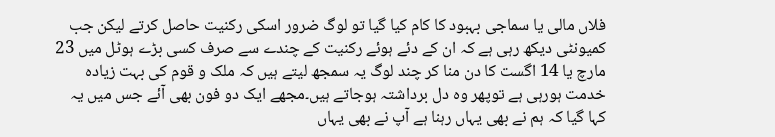فلاں مالی یا سماجی بہبود کا کام کیا گیا تو لوگ ضرور اسکی رکنیت حاصل کرتے لیکن جب کمیونٹی دیکھ رہی ہے کہ ان کے دئے ہوئے رکنیت کے چندے سے صرف کسی بڑے ہوٹل میں 23 مارچ یا 14 اگست کا دن منا کر چند لوگ یہ سمجھ لیتے ہیں کہ ملک و قوم کی بہت زیادہ خدمت ہورہی ہے توپھر وہ دل برداشتہ ہوجاتے ہیں۔مجھے ایک دو فون بھی آئے جس میں یہ کہا گیا کہ ہم نے بھی یہاں رہنا ہے آپ نے بھی یہاں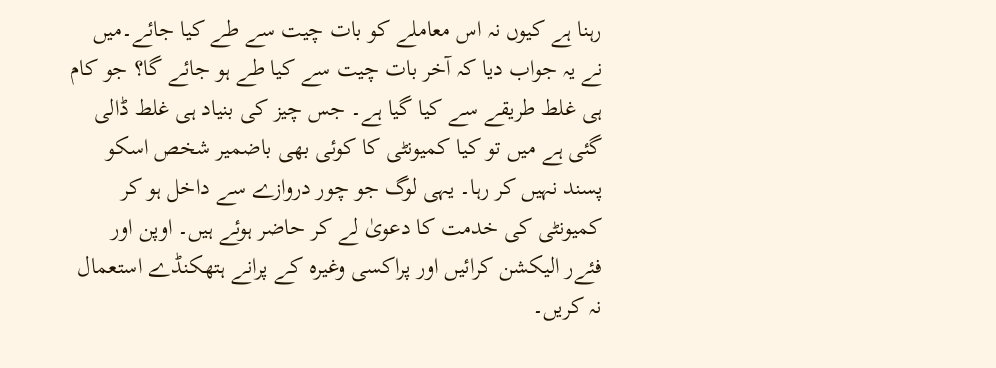رہنا ہے کیوں نہ اس معاملے کو بات چیت سے طے کیا جائے۔میں نے یہ جواب دیا کہ آخر بات چیت سے کیا طے ہو جائے گا؟ جو کام ہی غلط طریقے سے کیا گیا ہے۔ جس چیز کی بنیاد ہی غلط ڈالی گئی ہے میں تو کیا کمیونٹی کا کوئی بھی باضمیر شخص اسکو پسند نہیں کر رہا۔ یہی لوگ جو چور دروازے سے داخل ہو کر کمیونٹی کی خدمت کا دعویٰ لے کر حاضر ہوئے ہیں۔ اوپن اور فئےر الیکشن کرائیں اور پراکسی وغیرہ کے پرانے ہتھکنڈے استعمال نہ کریں۔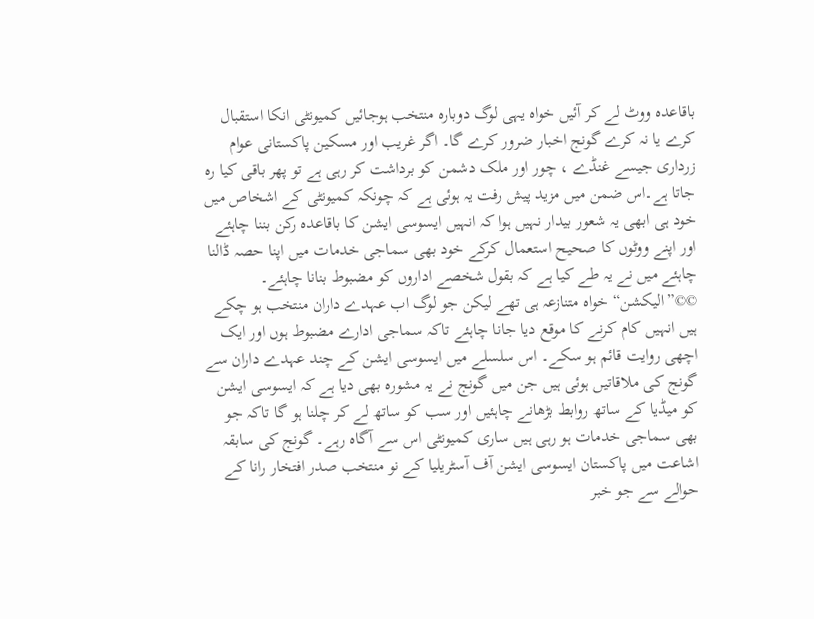باقاعدہ ووٹ لے کر آئیں خواہ یہی لوگ دوبارہ منتخب ہوجائیں کمیونٹی انکا استقبال کرے یا نہ کرے گونج اخبار ضرور کرے گا۔ اگر غریب اور مسکین پاکستانی عوام زرداری جیسے غنڈے ، چور اور ملک دشمن کو برداشت کر رہی ہے تو پھر باقی کیا رہ جاتا ہے۔اس ضمن میں مزید پیش رفت یہ ہوئی ہے کہ چونکہ کمیونٹی کے اشخاص میں خود ہی ابھی یہ شعور بیدار نہیں ہوا کہ انہیں ایسوسی ایشن کا باقاعدہ رکن بننا چاہئے اور اپنے ووٹوں کا صحیح استعمال کرکے خود بھی سماجی خدمات میں اپنا حصہ ڈالنا چاہئے میں نے یہ طے کیا ہے کہ بقول شخصے اداروں کو مضبوط بنانا چاہئے۔ ©©”الیکشن“ خواہ متنازعہ ہی تھے لیکن جو لوگ اب عہدے داران منتخب ہو چکے ہیں انہیں کام کرنے کا موقع دیا جانا چاہئے تاکہ سماجی ادارے مضبوط ہوں اور ایک اچھی روایت قائم ہو سکے۔ اس سلسلے میں ایسوسی ایشن کے چند عہدے داران سے گونج کی ملاقاتیں ہوئی ہیں جن میں گونج نے یہ مشورہ بھی دیا ہے کہ ایسوسی ایشن کو میڈیا کے ساتھ روابط بڑھانے چاہئیں اور سب کو ساتھ لے کر چلنا ہو گا تاکہ جو بھی سماجی خدمات ہو رہی ہیں ساری کمیونٹی اس سے آگاہ رہے۔ گونج کی سابقہ اشاعت میں پاکستان ایسوسی ایشن آف آسٹریلیا کے نو منتخب صدر افتخار رانا کے حوالے سے جو خبر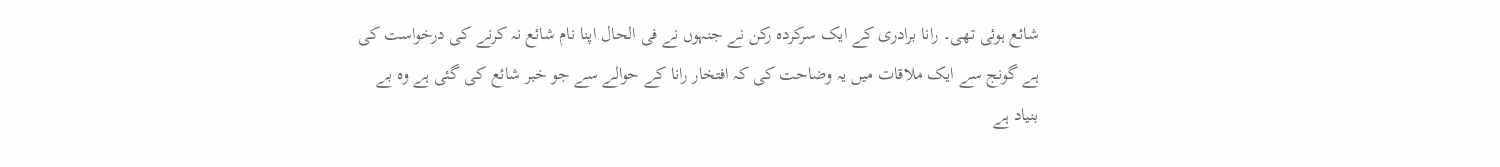شائع ہوئی تھی۔ رانا برادری کے ایک سرکردہ رکن نے جنہوں نے فی الحال اپنا نام شائع نہ کرنے کی درخواست کی ہے گونج سے ایک ملاقات میں یہ وضاحت کی کہ افتخار رانا کے حوالے سے جو خبر شائع کی گئی ہے وہ بے بنیاد ہے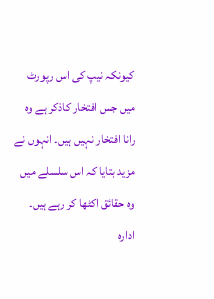کیونکہ نیپ کی اس رپورٹ میں جس افتخار کاذکر ہے وہ رانا افتخار نہیں ہیں۔ انہوں نے مزید بتایا کہ اس سلسلے میں وہ حقائق اکٹھا کر رہے ہیں۔ ادارہ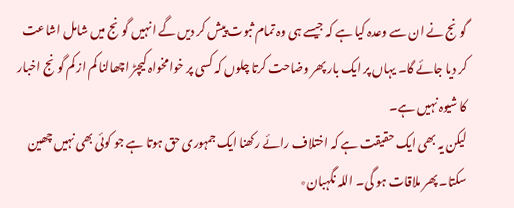گونج نے ان سے وعدہ کیا ہے کہ جیسے ہی وہ تمام ثبوت پیش کر دیں گے انہیں گونج میں شامل اشاعت کر دیا جائے گا۔ یہاں پر ایک بار پھر وضاحت کرتا چلوں کہ کسی پر خوامخواہ کیچڑ اچھالنا کم از کم گونج اخبار کا شیوہ نہیں ہے۔
لیکن یہ بھی ایک حقیقت ہے کہ اختلاف رائے رکھنا ایک جمہوری حق ہوتا ہے جو کوئی بھی نہیں چھین سکتا۔ پھر ملاقات ہو گی۔ اللہ نگہبان٭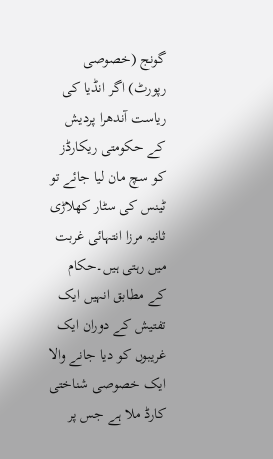گونج (خصوصی رپورٹ) اگر انڈیا کی ریاست آندھرا پردیش کے حکومتی ریکارڈز کو سچ مان لیا جائے تو ٹینس کی سٹار کھلاڑی ثانیہ مرزا انتہائی غربت میں رہتی ہیں۔حکام کے مطابق انہیں ایک تفتیش کے دوران ایک غریبوں کو دیا جانے والا ایک خصوصی شناختی کارڈ ملا ہے جس پر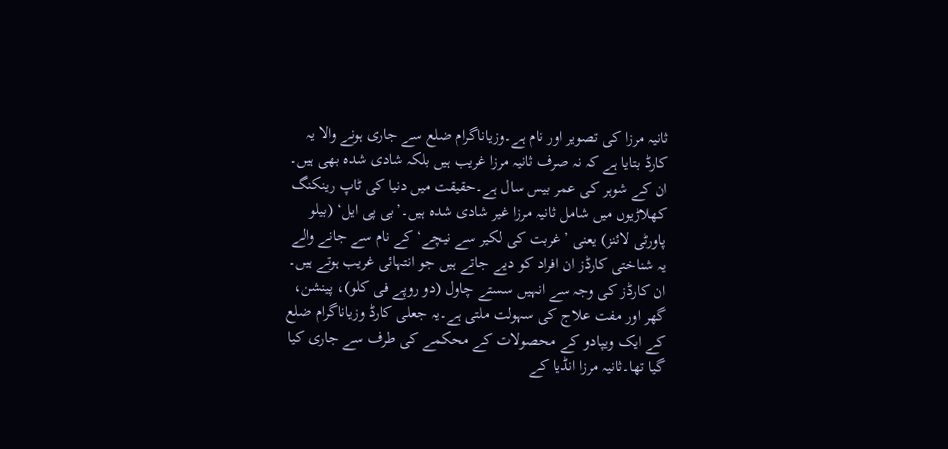ثانیہ مرزا کی تصویر اور نام ہے۔وزیاناگرام ضلع سے جاری ہونے والا یہ کارڈ بتایا ہے کہ نہ صرف ثانیہ مرزا غریب ہیں بلکہ شادی شدہ بھی ہیں۔ ان کے شوہر کی عمر بیس سال ہے۔حقیقت میں دنیا کی ٹاپ رینکنگ کھلاڑیوں میں شامل ثانیہ مرزا غیر شادی شدہ ہیں۔’بی پی ایل‘ (بیلو پاورٹی لائنز) یعنی ’غربت کی لکیر سے نیچے‘ کے نام سے جانے والے یہ شناختی کارڈز ان افراد کو دیے جاتے ہیں جو انتہائی غریب ہوتے ہیں۔ ان کارڈز کی وجہ سے انہیں سستے چاول (دو روپے فی کلو)، پینشن، گھر اور مفت علاج کی سہولت ملتی ہے۔یہ جعلی کارڈ وزیاناگرام ضلع کے ایک ویپادو کے محصولات کے محکمے کی طرف سے جاری کیا گیا تھا۔ثانیہ مرزا انڈیا کے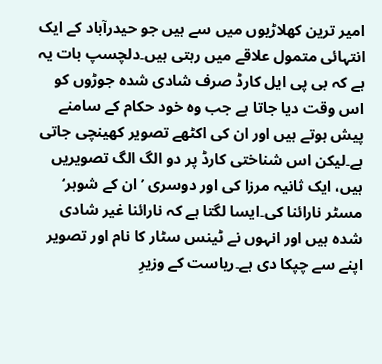امیر ترین کھلاڑیوں میں سے ہیں جو حیدرآباد کے ایک انتہائی متمول علاقے میں رہتی ہیں۔دلچسپ بات یہ ہے کہ بی پی ایل کارڈ صرف شادی شدہ جوڑوں کو اس وقت دیا جاتا ہے جب وہ خود حکام کے سامنے پیش ہوتے ہیں اور ان کی اکٹھے تصویر کھینچی جاتی ہے۔لیکن اس شناختی کارڈ پر دو الگ الگ تصویریں ہیں، ایک ثانیہ مرزا کی اور دوسری ’ان کے شوہر‘ مسٹر نارائنا کی۔ایسا لگتا ہے کہ نارائنا غیر شادی شدہ ہیں اور انہوں نے ٹینس سٹار کا نام اور تصویر اپنے سے چپکا دی ہے۔ریاست کے وزیرِ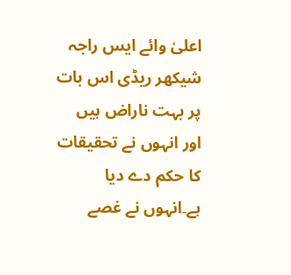اعلیٰ وائے ایس راجہ شیکھر ریڈی اس بات پر بہت ناراض ہیں اور انہوں نے تحقیقات کا حکم دے دیا ہے۔انہوں نے غصے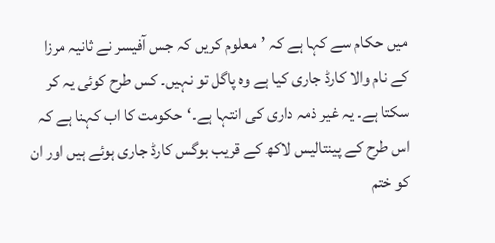میں حکام سے کہا ہے کہ ’معلوم کریں کہ جس آفیسر نے ثانیہ مرزا کے نام والا کارڈ جاری کیا ہے وہ پاگل تو نہیں۔ کس طرح کوئی یہ کر سکتا ہے۔ یہ غیر ذمہ داری کی انتہا ہے۔‘حکومت کا اب کہنا ہے کہ اس طرح کے پینتالیس لاکھ کے قریب بوگس کارڈ جاری ہوئے ہیں اور ان کو ختم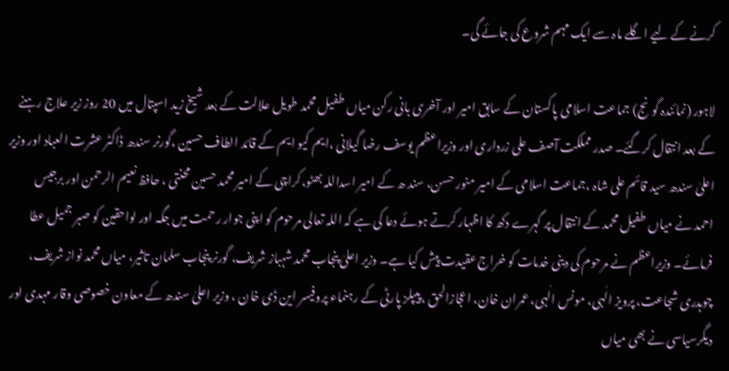کرنے کے لیے اگلے ماہ سے ایک مہم شروع کی جائے گی۔

لاہور (نمائندہ گونج) جماعت اسلامی پاکستان کے سابق امیر اور آخری بانی رکن میاں طفیل محمد طویل علالت کے بعد شیخ زید اسپتال میں 20 روز زیر علاج رہنے کے بعد انتقال کرگئے۔ صدر مملکت آصف علی زرداری اور وزیراعظم یوسف رضا گیلانی ،ایم کیو ایم کے قائد الطاف حسین ،گورنر سندھ ڈاکٹر عشرت العباد اور وزیر اعلیٰ سندھ سید قائم علی شاہ ،جماعت اسلامی کے امیر منور حسن، سند ھ کے امیر اسداللہ بھٹو،کراچی کے امیر محمد حسین محنتی ، حافظ نعیم الرحمن اور برجیس احمد نے میاں طفیل محمد کے انتقال پر گہرے دکھ کا اظہار کرتے ہوئے دعا کی ہے کہ اللہ تعالی مرحوم کو اپنی جوار رحمت میں جگہ اور لواحقین کو صبر جمیل عطا فرمائے۔ وزیراعظم نے مرحوم کی دینی خدمات کو خراج عقیدت پیش کیا ہے۔ وزیر اعلیٰ پنجاب محمد شہباز شریف، گورنر پنجاب سلمان تاثیر، میاں محمد نواز شریف، چوہدری شجاعت، پرویز الٰہی، مونس الٰہی، عمران خان، اعجازالحق ،پیپلز پارٹی کے رہنماء پروفیسر این ڈی خان ، وزیر اعلیٰ سندھ کے معاون خصوصی وقار مہدی اور دیگرسیاسی نے بھی میاں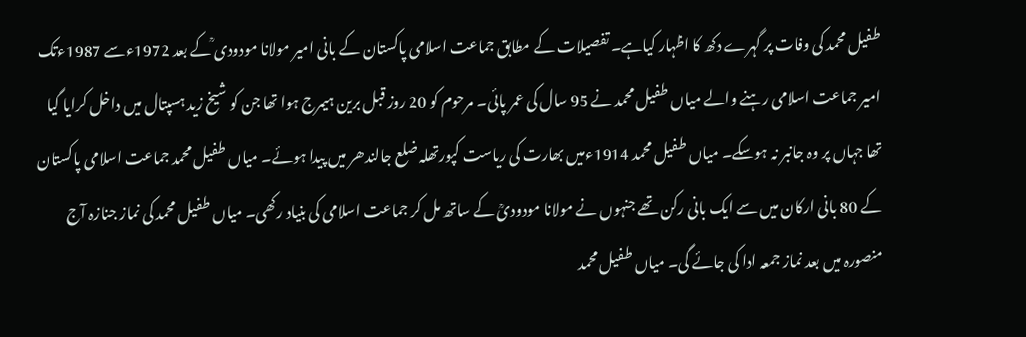طفیل محمد کی وفات پر گہرے دکھ کا اظہار کیاہے۔ تفصیلات کے مطابق جماعت اسلامی پاکستان کے بانی امیر مولانا مودودی ؒکے بعد 1972ءسے 1987ءتک امیر جماعت اسلامی رہنے والے میاں طفیل محمد نے 95 سال کی عمر پائی۔ مرحوم کو 20 روز قبل برین ہیمرج ہوا تھا جن کو شیخ زید ہسپتال میں داخل کرایا گیا تھا جہاں پر وہ جانبر نہ ہوسکے۔ میاں طفیل محمد 1914ءمیں بھارت کی ریاست کپورتھلہ ضلع جالندھر میں پیدا ہوئے۔ میاں طفیل محمد جماعت اسلامی پاکستان کے 80 بانی ارکان میں سے ایک بانی رکن تھے جنہوں نے مولانا مودودیؒ کے ساتھ مل کر جماعت اسلامی کی بنیاد رکھی۔ میاں طفیل محمد کی نماز جنازہ آج منصورہ میں بعد نماز جمعہ ادا کی جائے گی۔ میاں طفیل محمد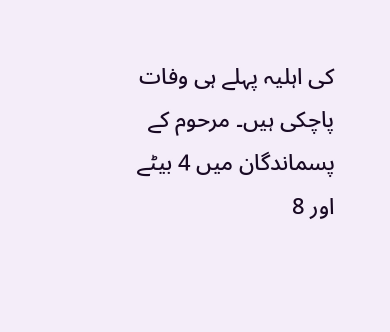کی اہلیہ پہلے ہی وفات پاچکی ہیں۔ مرحوم کے پسماندگان میں 4 بیٹے اور 8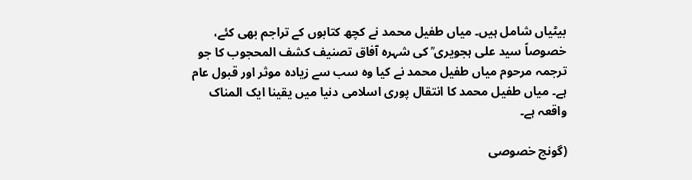بیٹیاں شامل ہیں۔ میاں طفیل محمد نے کچھ کتابوں کے تراجم بھی کئے، خصوصاً سید علی ہجویری ؒ کی شہرہ آفاق تصنیف کشف المحجوب کا جو ترجمہ مرحوم میاں طفیل محمد نے کیا وہ سب سے زیادہ موثر اور قبول عام ہے۔ میاں طفیل محمد کا انتقال پوری اسلامی دنیا میں یقینا ایک المناک واقعہ ہے۔

(گونج خصوصی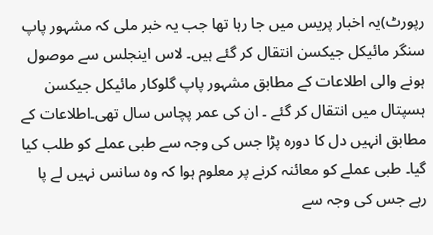رپورٹ)یہ اخبار پریس میں جا رہا تھا جب یہ خبر ملی کہ مشہور پاپ سنگر مائیکل جیکسن انتقال کر گئے ہیں۔ لاس اینجلس سے موصول ہونے والی اطلاعات کے مطابق مشہور پاپ گلوکار مائیکل جیکسن ہسپتال میں انتقال کر گئے ۔ ان کی عمر پچاس سال تھی۔اطلاعات کے مطابق انہیں دل کا دورہ پڑا جس کی وجہ سے طبی عملے کو طلب کیا گیا۔ طبی عملے کو معائنہ کرنے پر معلوم ہوا کہ وہ سانس نہیں لے پا رہے جس کی وجہ سے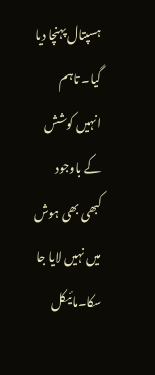ہسپتال پہنچا دیا گیا۔ تاہم انہیں کوشش کے باوجود کبھی بھی ہوش میں نہیں لایا جا سکا۔مائیکل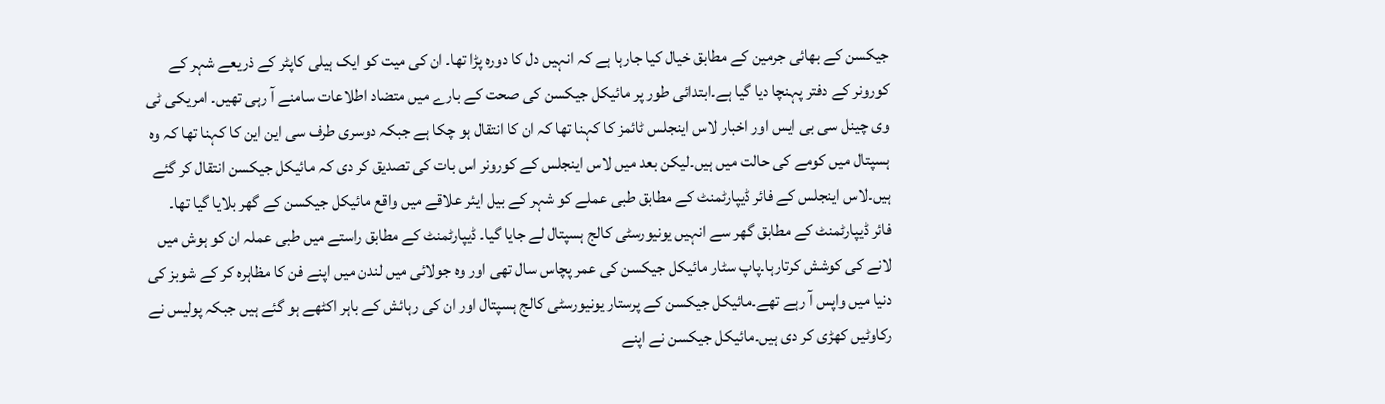جیکسن کے بھائی جرمین کے مطابق خیال کیا جارہا ہے کہ انہیں دل کا دورہ پڑا تھا۔ ان کی میت کو ایک ہیلی کاپٹر کے ذریعے شہر کے کورونر کے دفتر پہنچا دیا گیا ہے۔ابتدائی طور پر مائیکل جیکسن کی صحت کے بارے میں متضاد اطلاعات سامنے آ رہی تھیں۔ امریکی ٹی وی چینل سی بی ایس اور اخبار لاس اینجلس ٹائمز کا کہنا تھا کہ ان کا انتقال ہو چکا ہے جبکہ دوسری طرف سی این این کا کہنا تھا کہ وہ ہسپتال میں کومے کی حالت میں ہیں۔لیکن بعد میں لاس اینجلس کے کورونر اس بات کی تصدیق کر دی کہ مائیکل جیکسن انتقال کر گئے ہیں۔لاس اینجلس کے فائر ڈیپارٹمنٹ کے مطابق طبی عملے کو شہر کے بیل ایئر علاقے میں واقع مائیکل جیکسن کے گھر بلایا گیا تھا۔
فائر ڈیپارٹمنٹ کے مطابق گھر سے انہیں یونیورسٹی کالج ہسپتال لے جایا گیا۔ ڈیپارٹمنٹ کے مطابق راستے میں طبی عملہ ان کو ہوش میں لانے کی کوشش کرتارہا۔پاپ سٹار مائیکل جیکسن کی عمر پچاس سال تھی اور وہ جولائی میں لندن میں اپنے فن کا مظاہرہ کر کے شوبز کی دنیا میں واپس آ رہے تھے۔مائیکل جیکسن کے پرستار یونیورسٹی کالج ہسپتال اور ان کی رہائش کے باہر اکٹھے ہو گئے ہیں جبکہ پولیس نے رکاوٹیں کھڑی کر دی ہیں۔مائیکل جیکسن نے اپنے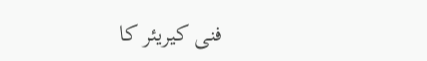فنی کیریئر کا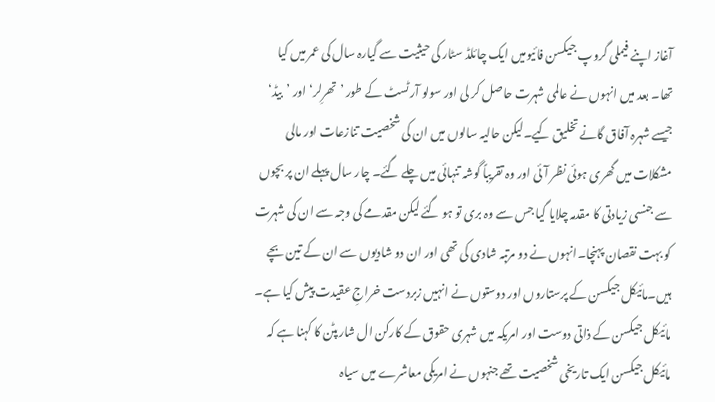آغاز اپنے فیملی گروپ جیکسن فائیومیں ایک چائلڈ سٹار کی حیثیت سے گیارہ سال کی عمر میں کیا تھا۔ بعد میں انہوں نے عالمی شہرت حاصل کر لی اور سولو آرٹسٹ کے طور ’تھرِلر‘ اور ’بیڈ‘ جیسے شہرہ آفاق گانے تخلیق کیے۔لیکن حالیہ سالوں میں ان کی شخصیت تنازعات اور مالی مشکلات میں گھری ہوئی نظر آئی اور وہ تقریباً گوشہ تنہائی میں چلے گئے۔ چار سال پہلے ان پر بچوں سے جنسی زیادتی کا مقدمہ چلایا گیا جس سے وہ بری تو ہو گئے لیکن مقدمے کی وجہ سے ان کی شہرت کو بہت نقصان پہنچا۔انہوں نے دو مرتبہ شادی کی تھی اور ان دو شادیوں سے ان کے تین بچے ہیں۔مائیکل جیکسن کے پرستاروں اور دوستوں نے انہیں زبردست خراجِ عقیدت پیش کیا ہے۔ مائیکل جیکسن کے ذاتی دوست اور امریکہ میں شہری حقوق کے کارکن ال شارپٹن کا کہنا ہے کہ مائیکل جیکسن ایک تاریخی شخصیت تھے جنہوں نے امریکی معاشرے میں سیاہ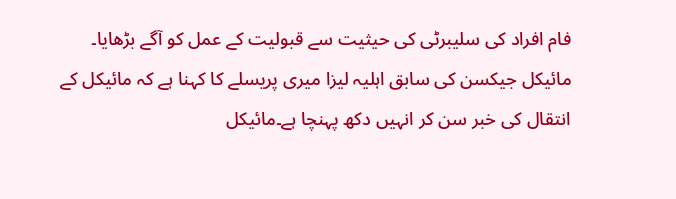فام افراد کی سلیبرٹی کی حیثیت سے قبولیت کے عمل کو آگے بڑھایا۔
مائیکل جیکسن کی سابق اہلیہ لیزا میری پریسلے کا کہنا ہے کہ مائیکل کے انتقال کی خبر سن کر انہیں دکھ پہنچا ہے۔مائیکل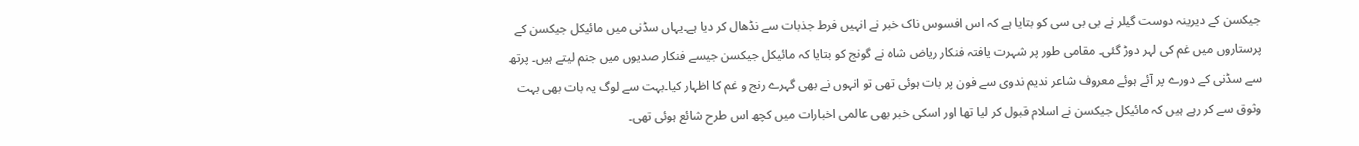جیکسن کے دیرینہ دوست گیلر نے بی بی سی کو بتایا ہے کہ اس افسوس ناک خبر نے انہیں فرط جذبات سے نڈھال کر دیا ہے۔یہاں سڈنی میں مائیکل جیکسن کے پرستاروں میں غم کی لہر دوڑ گئی۔ مقامی طور پر شہرت یافتہ فنکار ریاض شاہ نے گونج کو بتایا کہ مائیکل جیکسن جیسے فنکار صدیوں میں جنم لیتے ہیں۔ پرتھ سے سڈنی کے دورے پر آئے ہوئے معروف شاعر ندیم ندوی سے فون پر بات ہوئی تھی تو انہوں نے بھی گہرے رنج و غم کا اظہار کیا۔بہت سے لوگ یہ بات بھی بہت وثوق سے کر رہے ہیں کہ مائیکل جیکسن نے اسلام قبول کر لیا تھا اور اسکی خبر بھی عالمی اخبارات میں کچھ اس طرح شائع ہوئی تھی۔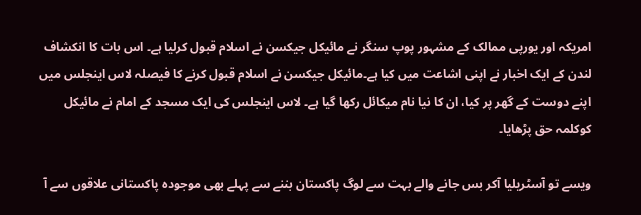امریکہ اور یورپی ممالک کے مشہور پوپ سنگر نے مائیکل جیکسن نے اسلام قبول کرلیا ہے۔ اس بات کا انکشاف لندن کے ایک اخبار نے اپنی اشاعت میں کیا ہے۔مائیکل جیکسن نے اسلام قبول کرنے کا فیصلہ لاس اینجلس میں اپنے دوست کے گھر پر کیا، ان کا نیا نام میکائل رکھا گیا ہے۔ لاس اینجلس کی ایک مسجد کے امام نے مائیکل کوکلمہ حق پڑھایا۔

ویسے تو آسٹریلیا آکر بس جانے والے بہت سے لوگ پاکستان بننے سے پہلے بھی موجودہ پاکستانی علاقوں سے آ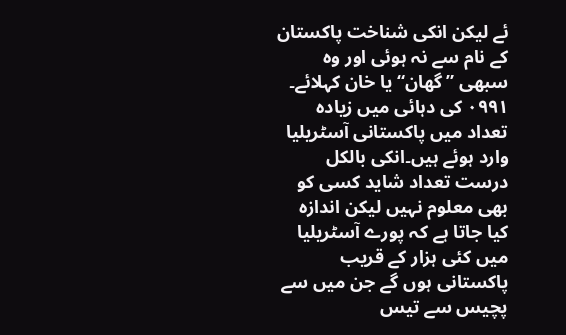ئے لیکن انکی شناخت پاکستان کے نام سے نہ ہوئی اور وہ سبھی ”گھان“ یا خان کہلائے۔ ۰۹۹۱ کی دہائی میں زیادہ تعداد میں پاکستانی آسٹریلیا وارد ہوئے ہیں۔انکی بالکل درست تعداد شاید کسی کو بھی معلوم نہیں لیکن اندازہ کیا جاتا ہے کہ پورے آسٹریلیا میں کئی ہزار کے قریب پاکستانی ہوں گے جن میں سے پچیس سے تیس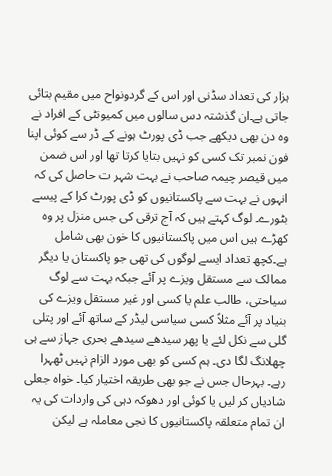ہزار کی تعداد سڈنی اور اس کے گردونواح میں مقیم بتائی جاتی ہے۔ان گذشتہ دس سالوں میں کمیونٹی کے افراد نے وہ دن بھی دیکھے جب ڈی پورٹ ہونے کے ڈر سے کوئی اپنا فون نمبر تک کسی کو نہیں بتایا کرتا تھا اور اس ضمن میں قیصر چیمہ صاحب نے بہت شہر ت حاصل کی کہ انہوں نے بہت سے پاکستانیوں کو ڈی پورٹ کرا کے پیسے بٹورے۔ لوگ کہتے ہیں کہ آج ترقی کی جس منزل پر وہ کھڑے ہیں اس میں پاکستانیوں کا خون بھی شامل ہے۔کچھ تعداد ایسے لوگوں کی تھی جو پاکستان یا دیگر ممالک سے مستقل ویزے پر آئے جبکہ بہت سے لوگ سیاحتی، طالب علم یا کسی اور غیر مستقل ویزے کی بنیاد پر آئے مثلاً کسی سیاسی لیڈر کے ساتھ آئے اور پتلی گلی سے نکل لئے یا پھر سیدھے سیدھے بحری جہاز سے ہی چھلانگ لگا دی۔ ہم کسی کو بھی مورد الزام نہیں ٹھہرا رہے۔ بہرحال جس نے جو بھی طریقہ اختیار کیا۔ خواہ جعلی شادیاں کر لیں یا کوئی اور دھوکہ دہی کی واردات کی یہ ان تمام متعلقہ پاکستانیوں کا نجی معاملہ ہے لیکن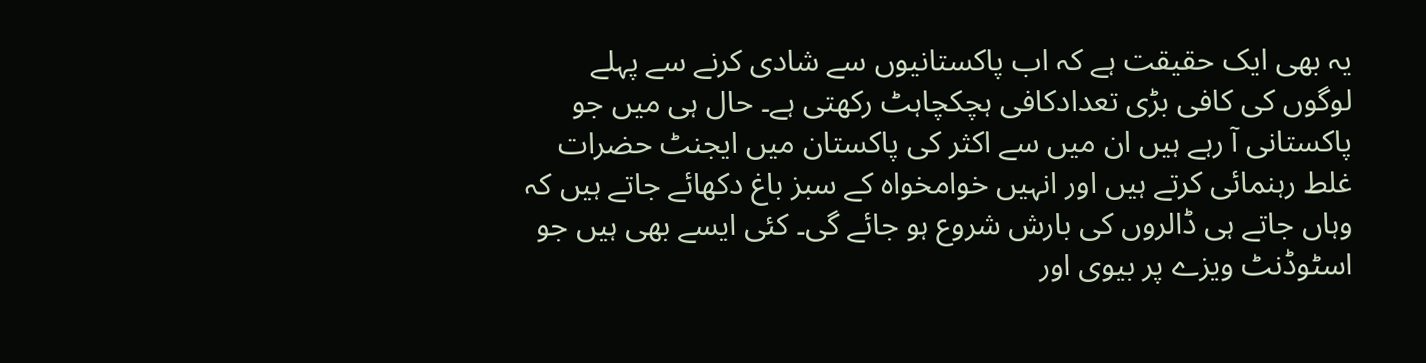یہ بھی ایک حقیقت ہے کہ اب پاکستانیوں سے شادی کرنے سے پہلے لوگوں کی کافی بڑی تعدادکافی ہچکچاہٹ رکھتی ہے۔ حال ہی میں جو پاکستانی آ رہے ہیں ان میں سے اکثر کی پاکستان میں ایجنٹ حضرات غلط رہنمائی کرتے ہیں اور انہیں خوامخواہ کے سبز باغ دکھائے جاتے ہیں کہ وہاں جاتے ہی ڈالروں کی بارش شروع ہو جائے گی۔ کئی ایسے بھی ہیں جو اسٹوڈنٹ ویزے پر بیوی اور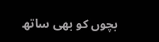بچوں کو بھی ساتھ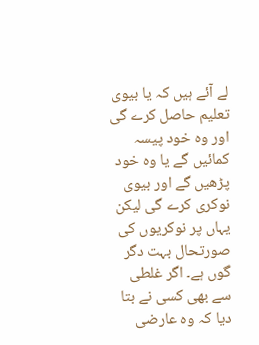لے آئے ہیں کہ یا بیوی تعلیم حاصل کرے گی اور وہ خود پیسہ کمائیں گے یا وہ خود پڑھیں گے اور بیوی نوکری کرے گی لیکن یہاں پر نوکریوں کی صورتحال بہت دگر گوں ہے۔ اگر غلطی سے بھی کسی نے بتا دیا کہ وہ عارضی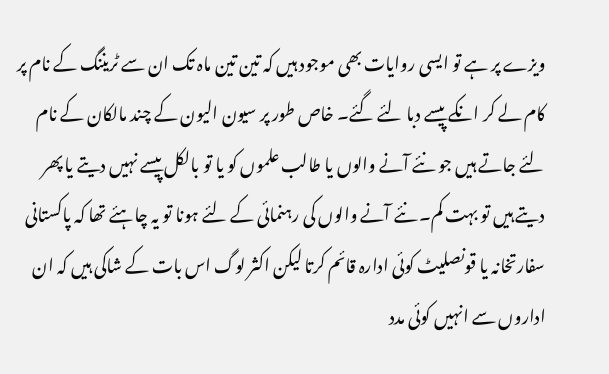ویزے پر ہے تو ایسی روایات بھی موجود ہیں کہ تین تین ماہ تک ان سے ٹریننگ کے نام پر کام لے کر انکے پیسے دبا لئے گئے۔ خاص طور پر سیون الیون کے چند مالکان کے نام لئے جاتے ہیں جو نئے آنے والوں یا طالب علموں کو یا تو بالکل پیسے نہیں دیتے یا پھر دیتے ہیں تو بہت کم۔ نئے آنے والوں کی رہنمائی کے لئے ہونا تو یہ چاہئے تھا کہ پاکستانی سفارتخانہ یا قونصلیٹ کوئی ادارہ قائم کرتا لیکن اکثر لوگ اس بات کے شاکی ہیں کہ ان اداروں سے انہیں کوئی مدد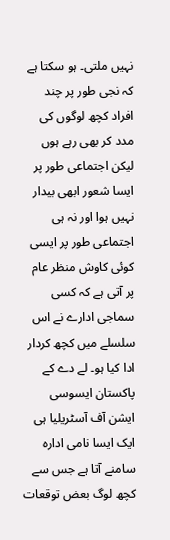نہیں ملتی۔ ہو سکتا ہے کہ نجی طور پر چند افراد کچھ لوگوں کی مدد کر بھی رہے ہوں لیکن اجتماعی طور پر ایسا شعور ابھی بیدار نہیں ہوا اور نہ ہی اجتماعی طور پر ایسی کوئی کاوش منظر عام پر آتی ہے کہ کسی سماجی ادارے نے اس سلسلے میں کچھ کردار ادا کیا ہو۔ لے دے کے پاکستان ایسوسی ایشن آف آسٹریلیا ہی ایک ایسا نامی ادارہ سامنے آتا ہے جس سے کچھ لوگ بعض توقعات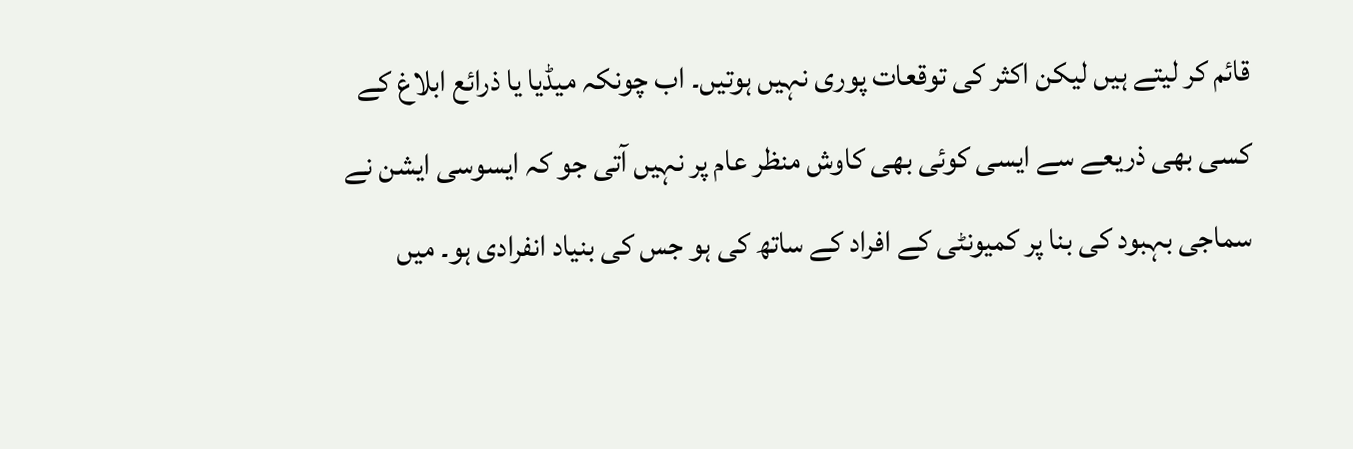قائم کر لیتے ہیں لیکن اکثر کی توقعات پوری نہیں ہوتیں۔ اب چونکہ میڈیا یا ذرائع ابلاغ کے کسی بھی ذریعے سے ایسی کوئی بھی کاوش منظر عام پر نہیں آتی جو کہ ایسوسی ایشن نے سماجی بہبود کی بنا پر کمیونٹی کے افراد کے ساتھ کی ہو جس کی بنیاد انفرادی ہو۔ میں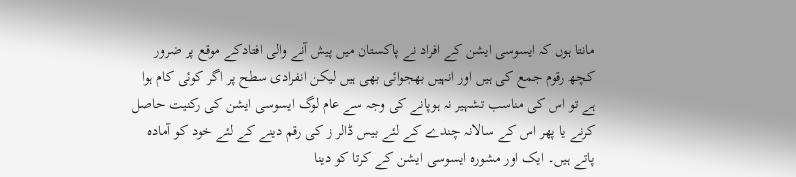مانتا ہوں کہ ایسوسی ایشن کے افراد نے پاکستان میں پیش آنے والی افتادکے موقع پر ضرور کچھ رقوم جمع کی ہیں اور انہیں بھجوائی بھی ہیں لیکن انفرادی سطح پر اگر کوئی کام ہوا ہے تو اس کی مناسب تشہیر نہ ہوپانے کی وجہ سے عام لوگ ایسوسی ایشن کی رکنیت حاصل کرنے یا پھر اس کے سالانہ چندے کے لئے بیس ڈالر ز کی رقم دینے کے لئے خود کو آمادہ پاتے ہیں۔ ایک اور مشورہ ایسوسی ایشن کے کرتا کو دینا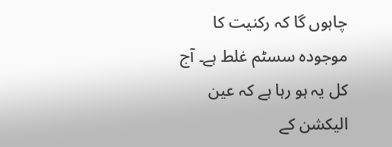چاہوں گا کہ رکنیت کا موجودہ سسٹم غلط ہے۔ آج کل یہ ہو رہا ہے کہ عین الیکشن کے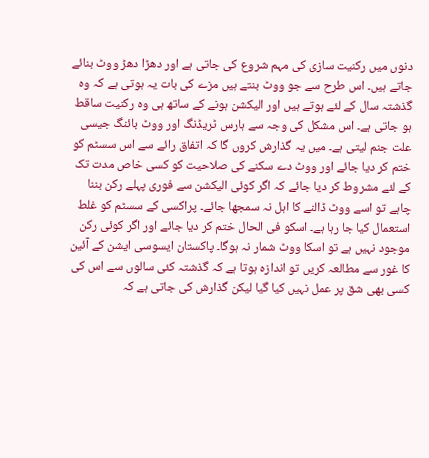دنوں میں رکنیت سازی کی مہم شروع کی جاتی ہے اور دھڑا دھڑ ووٹ بنائے جاتے ہیں۔ اس طرح سے جو ووٹ بنتے ہیں مزے کی بات یہ ہوتی ہے کہ وہ گذشتہ سال کے لئے ہوتے ہیں اور الیکشن ہونے کے ساتھ ہی وہ رکنیت ساقط ہو جاتی ہے۔ اس مشکل کی وجہ سے ہارس ٹریڈنگ اور ووٹ بائنگ جیسی علت جنم لیتی ہے۔ میں یہ گذارش کروں گا کہ اتفاق رائے سے اس سسٹم کو ختم کر دیا جائے اور ووٹ دے سکنے کی صلاحیت کو کسی خاص مدت تک کے لئے مشروط کر دیا جائے کہ اگر کوئی الیکشن سے فوری پہلے رکن بننا چاہے تو اسے ووٹ ڈالنے کا اہل نہ سمجھا جائے۔ پراکسی کے سسٹم کو غلط استعمال کیا جا رہا ہے۔ اسکو فی الحال ختم کر دیا جائے اور اگر کوئی رکن موجود نہیں ہے تو اسکا ووٹ شمار نہ ہوگا۔ پاکستان ایسوسی ایشن کے آئین کا غور سے مطالعہ کریں تو اندازہ ہوتا ہے کہ گذشتہ کئی سالوں سے اس کی کسی بھی شق پر عمل نہیں کیا گیا لیکن گذارش کی جاتی ہے کہ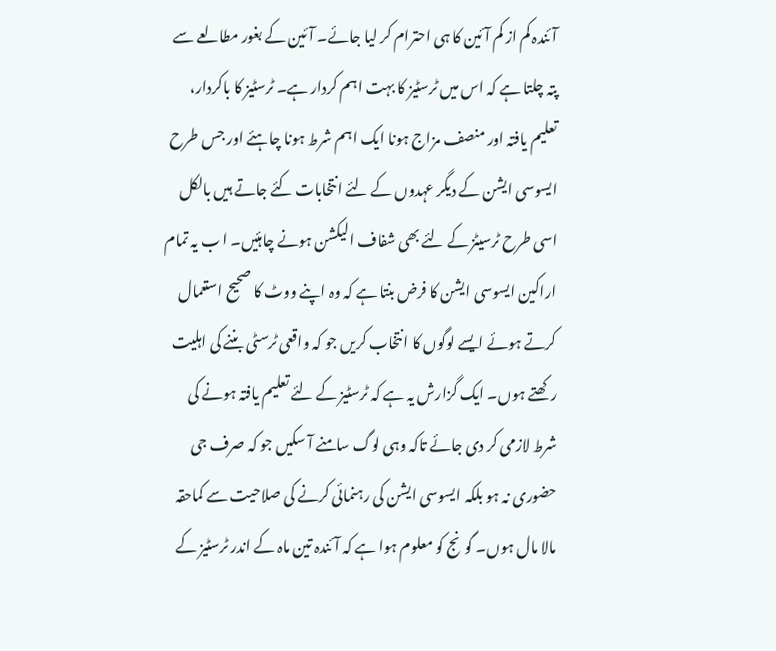آئندہ کم از کم آئین کا ہی احترام کر لیا جائے۔ آئین کے بغور مطالعے سے پتہ چلتا ہے کہ اس میں ٹرسٹیز کا بہت اہم کردار ہے۔ ٹرسٹیز کا باکردار، تعلیم یافتہ اور منصف مزاج ہونا ایک اہم شرط ہونا چاہئے اور جس طرح ایسوسی ایشن کے دیگر عہدوں کے لئے انتخابات کئے جاتے ہیں بالکل اسی طرح ٹرسیٹز کے لئے بھی شفاف الیکشن ہونے چاہئیں۔ ا ب یہ تمام اراکین ایسوسی ایشن کا فرض بنتا ہے کہ وہ اپنے ووٹ کا صحیح استعمال کرتے ہوئے ایسے لوگوں کا انتخاب کریں جو کہ واقعی ٹرسٹی بننے کی اہلیت رکھتے ہوں۔ ایک گزارش یہ ہے کہ ٹرسٹیز کے لئے تعلیم یافتہ ہونے کی شرط لازمی کر دی جائے تاکہ وہی لوگ سامنے آ سکیں جو کہ صرف جی حضوری نہ ہو بلکہ ایسوسی ایشن کی رہنمائی کرنے کی صلاحیت سے کماحقہ مالا مال ہوں۔ گونج کو معلوم ہوا ہے کہ آئندہ تین ماہ کے اندر ٹرسٹیز کے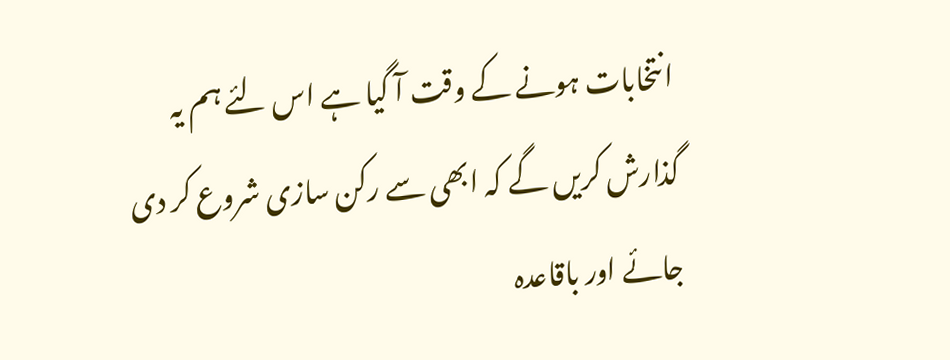انتخابات ہونے کے وقت آ گیا ہے اس لئے ہم یہ گذارش کریں گے کہ ابھی سے رکن سازی شروع کر دی جائے اور باقاعدہ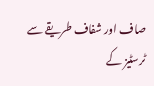صاف اور شفاف طریقے سے ٹرسٹیز کے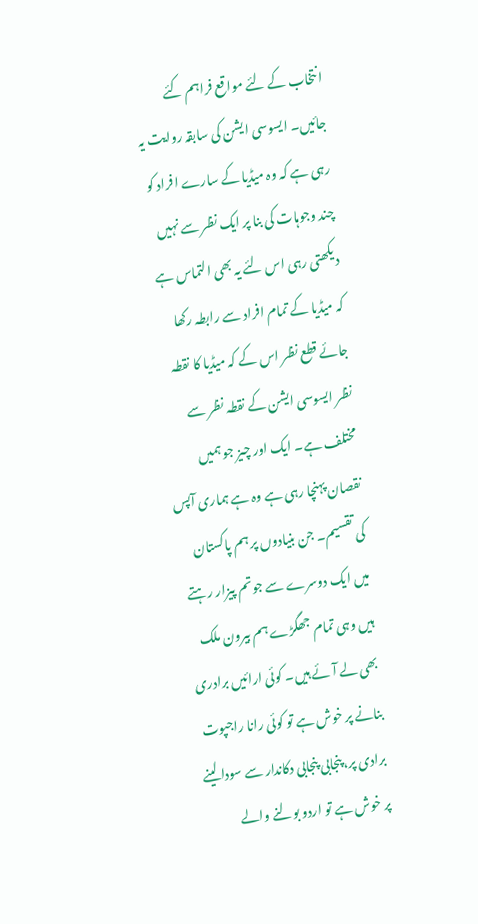انتخاب کے لئے مواقع فراہم کئے جائیں۔ ایسوسی ایشن کی سابقہ روایت یہ رہی ہے کہ وہ میڈیا کے سارے افراد کو چند وجوہات کی بنا پر ایک نظر سے نہیں دیکھتی رہی اس لئے یہ بھی التماس ہے کہ میڈیا کے تمام افراد سے رابطہ رکھا جائے قطع نظر اس کے کہ میڈیا کا نقطہ نظر ایسوسی ایشن کے نقطہ نظر سے مختلف ہے۔ ایک اور چیز جو ہمیں نقصان پہنچا رہی ہے وہ ہے ہماری آپس کی تقسیم۔ جن بنیادوں پر ہم پاکستان میں ایک دوسرے سے جوتم پیزار رہتے ہیں وہی تمام جھگڑے ہم بیرون ملک بھی لے آئے ہیں۔ کوئی ارائیں برادری بنانے پر خوش ہے تو کوئی رانا راجپوت برادی پر، پنجابی پنجابی دکاندار سے سودا لینے پر خوش ہے تو اردو بولنے والے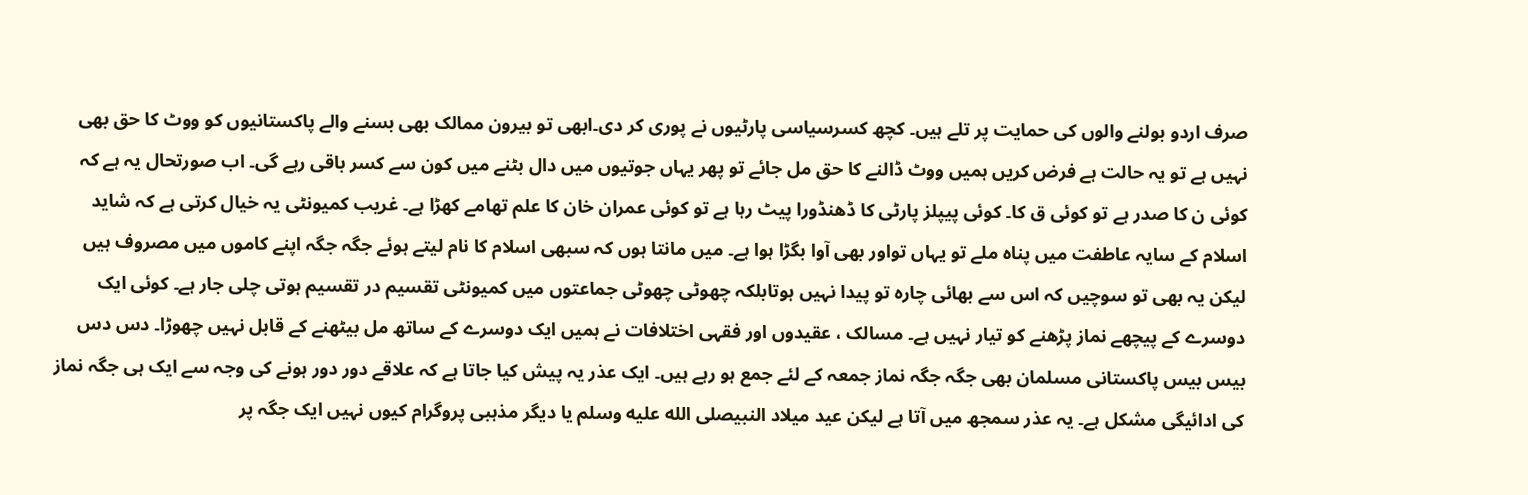صرف اردو بولنے والوں کی حمایت پر تلے ہیں۔ کچھ کسرسیاسی پارٹیوں نے پوری کر دی۔ابھی تو بیرون ممالک بھی بسنے والے پاکستانیوں کو ووٹ کا حق بھی نہیں ہے تو یہ حالت ہے فرض کریں ہمیں ووٹ ڈالنے کا حق مل جائے تو پھر یہاں جوتیوں میں دال بٹنے میں کون سے کسر باقی رہے گی۔ اب صورتحال یہ ہے کہ کوئی ن کا صدر ہے تو کوئی ق کا۔ کوئی پیپلز پارٹی کا ڈھنڈورا پیٹ رہا ہے تو کوئی عمران خان کا علم تھامے کھڑا ہے۔ غریب کمیونٹی یہ خیال کرتی ہے کہ شاید اسلام کے سایہ عاطفت میں پناہ ملے تو یہاں تواور بھی آوا بگڑا ہوا ہے۔ میں مانتا ہوں کہ سبھی اسلام کا نام لیتے ہوئے جگہ جگہ اپنے کاموں میں مصروف ہیں لیکن یہ بھی تو سوچیں کہ اس سے بھائی چارہ تو پیدا نہیں ہوتابلکہ چھوٹی چھوٹی جماعتوں میں کمیونٹی تقسیم در تقسیم ہوتی چلی جار ہے۔ کوئی ایک دوسرے کے پیچھے نماز پڑھنے کو تیار نہیں ہے۔ مسالک ، عقیدوں اور فقہی اختلافات نے ہمیں ایک دوسرے کے ساتھ مل بیٹھنے کے قابل نہیں چھوڑا۔ دس دس بیس بیس پاکستانی مسلمان بھی جگہ جگہ نماز جمعہ کے لئے جمع ہو رہے ہیں۔ ایک عذر یہ پیش کیا جاتا ہے کہ علاقے دور دور ہونے کی وجہ سے ایک ہی جگہ نماز کی ادائیگی مشکل ہے۔ یہ عذر سمجھ میں آتا ہے لیکن عید میلاد النبیصلى الله عليه وسلم یا دیگر مذہبی پروگرام کیوں نہیں ایک جگہ پر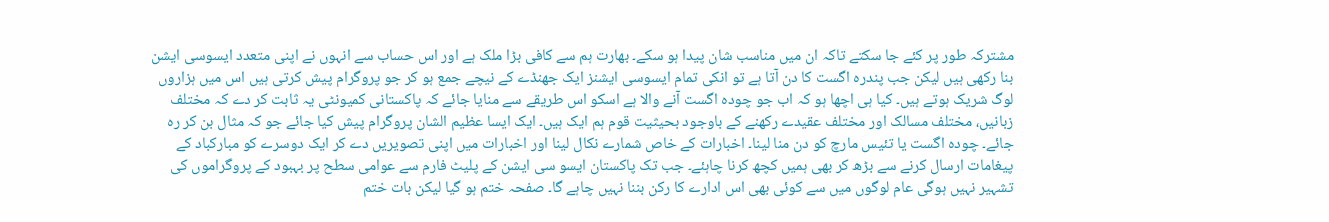مشترکہ طور پر کئے جا سکتے تاکہ ان میں مناسب شان پیدا ہو سکے۔ بھارت ہم سے کافی بڑا ملک ہے اور اس حساب سے انہوں نے اپنی متعدد ایسوسی ایشن بنا رکھی ہیں لیکن جب پندرہ اگست کا دن آتا ہے تو انکی تمام ایسوسی ایشنز ایک جھنڈے کے نیچے جمع ہو کر جو پروگرام پیش کرتی ہیں اس میں ہزاروں لوگ شریک ہوتے ہیں۔ کیا ہی اچھا ہو کہ اب جو چودہ اگست آنے والا ہے اسکو اس طریقے سے منایا جائے کہ پاکستانی کمیونٹی یہ ثابت کر دے کہ مختلف زبانیں، مختلف مسالک اور مختلف عقیدے رکھنے کے باوجود بحیثیت قوم ہم ایک ہیں۔ ایک ایسا عظیم الشان پروگرام پیش کیا جائے جو کہ مثال بن کر رہ جائے۔ چودہ اگست یا تئیس مارچ کو دن منا لینا۔ اخبارات کے خاص شمارے نکال لینا اور اخبارات میں اپنی تصویریں دے کر ایک دوسرے کو مبارکباد کے پیغامات ارسال کرنے سے بڑھ کر بھی ہمیں کچھ کرنا چاہئے۔ جب تک پاکستان ایسو سی ایشن کے پلیٹ فارم سے عوامی سطح پر بہبود کے پروگراموں کی تشہیر نہیں ہوگی عام لوگوں میں سے کوئی بھی اس ادارے کا رکن بننا نہیں چاہے گا۔ صفحہ ختم ہو گیا لیکن بات ختم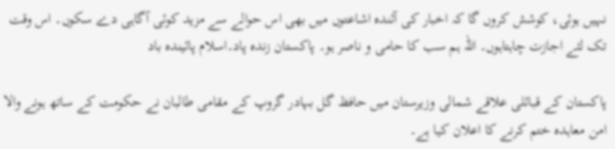نہیں ہوئی، کوشش کروں گا کہ اخبار کی آئندہ اشاعتوں میں بھی اس حوالے سے مزید کوئی آگاہی دے سکوں۔ اس وقت تک لئے اجازت چاہتاہوں۔ اللہ ہم سب کا حامی و ناصر ہو۔ پاکستان زندہ پاد۔اسلام پائیندہ باد

پاکستان کے قبائلی علاقے شمالی وزیرستان میں حافظ گل بہادر گروپ کے مقامی طالبان نے حکومت کے ساتھ ہونے والا امن معاہدہ ختم کرنے کا اعلان کیا ہے۔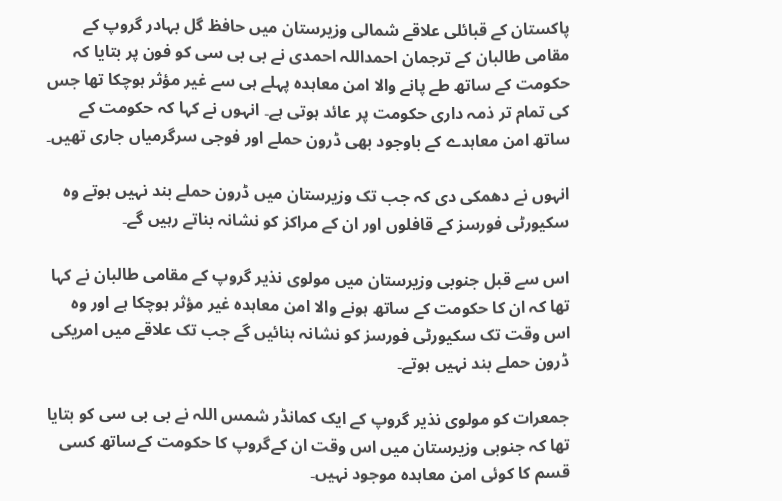پاکستان کے قبائلی علاقے شمالی وزیرستان میں حافظ گل بہادر گروپ کے مقامی طالبان کے ترجمان احمداللہ احمدی نے بی بی سی کو فون پر بتایا کہ حکومت کے ساتھ طے پانے والا امن معاہدہ پہلے ہی سے غیر مؤثر ہوچکا تھا جس کی تمام تر ذمہ داری حکومت پر عائد ہوتی ہے۔ انہوں نے کہا کہ حکومت کے ساتھ امن معاہدے کے باوجود بھی ڈرون حملے اور فوجی سرگرمیاں جاری تھیں۔

انہوں نے دھمکی دی کہ جب تک وزیرستان میں ڈرون حملے بند نہیں ہوتے وہ سکیورٹی فورسز کے قافلوں اور ان کے مراکز کو نشانہ بناتے رہیں گے۔

اس سے قبل جنوبی وزیرستان میں مولوی نذیر گروپ کے مقامی طالبان نے کہا تھا کہ ان کا حکومت کے ساتھ ہونے والا امن معاہدہ غیر مؤثر ہوچکا ہے اور وہ اس وقت تک سکیورٹی فورسز کو نشانہ بنائیں گے جب تک علاقے میں امریکی ڈرون حملے بند نہیں ہوتے۔

جمعرات کو مولوی نذیر گروپ کے ایک کمانڈر شمس اللہ نے بی بی سی کو بتایا تھا کہ جنوبی وزیرستان میں اس وقت ان کےگروپ کا حکومت کےساتھ کسی قسم کا کوئی امن معاہدہ موجود نہیں۔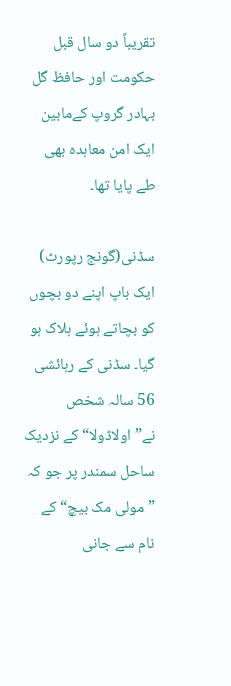تقریباً دو سال قبل حکومت اور حافظ گل بہادر گروپ کےمابین ایک امن معاہدہ بھی طے پایا تھا۔

سڈنی(گونج رپورٹ) ایک باپ اپنے دو بچوں کو بچاتے ہوئے ہلاک ہو گیا۔ سڈنی کے رہائشی 56 سالہ شخص نے”اولاڈولا“ کے نزدیک ساحل سمندر پر جو کہ ”مولی مک بیچ“ کے نام سے جانی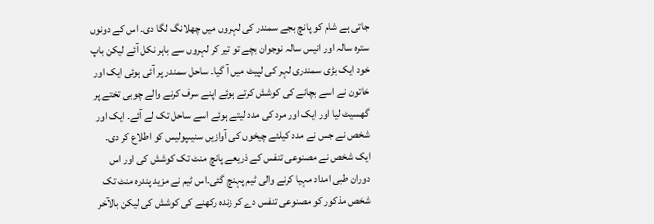جاتی ہے شام کو پانچ بجے سمندر کی لہروں میں چھلانگ لگا دی۔ اس کے دونوں سترہ سالہ اور انیس سالہ نوجوان بچے تو تیر کر لہروں سے باہر نکل آئے لیکن باپ خود ایک بڑی سمندری لہر کی لپیٹ میں آ گیا۔ ساحل سمندر پر آئی ہوئی ایک اور خاتون نے اسے بچانے کی کوشش کرتے ہوئے اپنے سرف کرنے والے چوبی تختے پر گھسیٹ لیا اور ایک اور مرد کی مدد لیتے ہوئے اسے ساحل تک لے آئے۔ ایک اور شخص نے جس نے مدد کیلئے چیخوں کی آوازیں سنیںپولیس کو اطلاع کر دی۔ ایک شخص نے مصنوعی تنفس کے ذریعے پانچ منٹ تک کوشش کی اور اس دوران طبی امداد مہیا کرنے والی ٹیم پہنچ گئی۔اس ٹیم نے مزید پندرہ منٹ تک شخص مذکور کو مصنوعی تنفس دے کر زندہ رکھنے کی کوشش کی لیکن بالآخر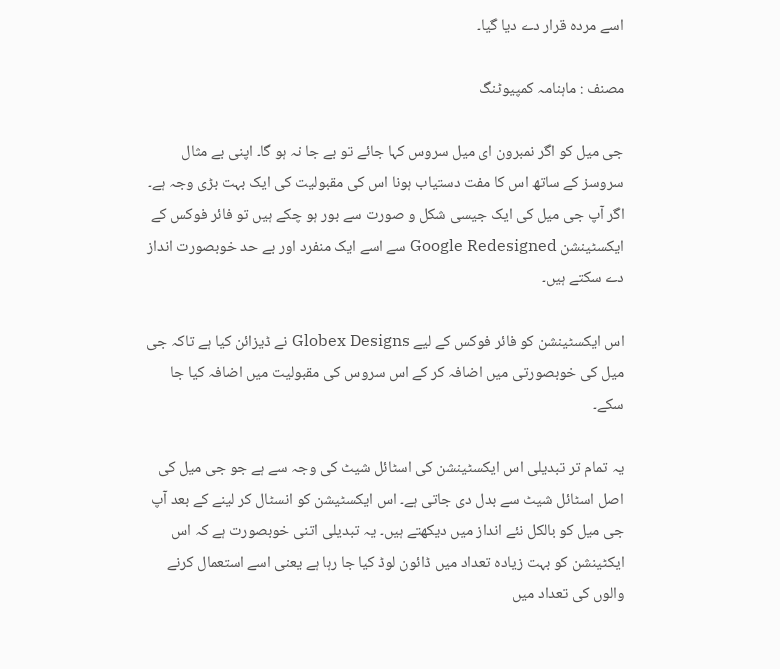اسے مردہ قرار دے دیا گیا۔

مصنف : ماہنامہ کمپیوٹنگ

جی میل کو اگر نمبرون ای میل سروس کہا جائے تو بے جا نہ ہو گا۔ اپنی بے مثال سروسز کے ساتھ اس کا مفت دستیاب ہونا اس کی مقبولیت کی ایک بہت بڑی وجہ ہے۔ اگر آپ جی میل کی ایک جیسی شکل و صورت سے بور ہو چکے ہیں تو فائر فوکس کے ایکسٹینشن Google Redesigned سے اسے ایک منفرد اور بے حد خوبصورت انداز دے سکتے ہیں۔

اس ایکسٹینشن کو فائر فوکس کے لیے Globex Designs نے ڈیزائن کیا ہے تاکہ جی میل کی خوبصورتی میں اضافہ کر کے اس سروس کی مقبولیت میں اضافہ کیا جا سکے۔

یہ تمام تر تبدیلی اس ایکسٹینشن کی اسٹائل شیٹ کی وجہ سے ہے جو جی میل کی اصل اسٹائل شیٹ سے بدل دی جاتی ہے۔ اس ایکسٹیشن کو انسٹال کر لینے کے بعد آپ جی میل کو بالکل نئے انداز میں دیکھتے ہیں۔ یہ تبدیلی اتنی خوبصورت ہے کہ اس ایکٹینشن کو بہت زیادہ تعداد میں ڈائون لوڈ کیا جا رہا ہے یعنی اسے استعمال کرنے والوں کی تعداد میں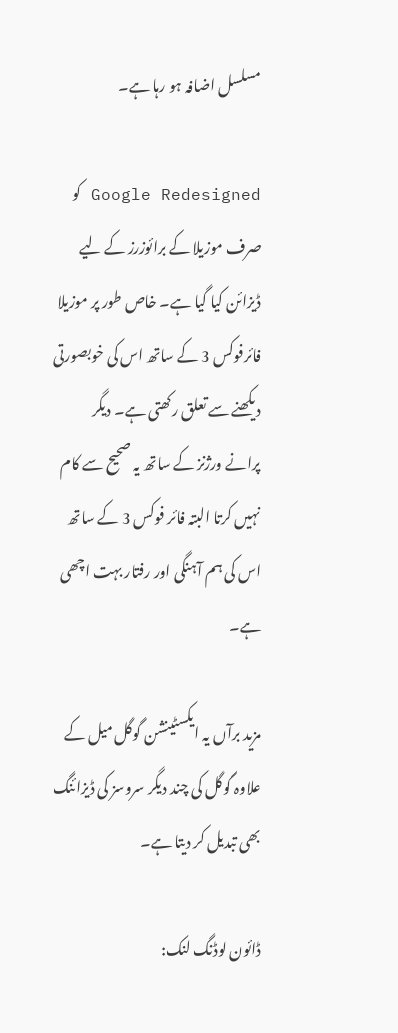مسلسل اضافہ ہو رہا ہے۔

Google Redesigned کو صرف موزیلا کے برائوزرز کے لیے ڈیزائن کیا گیا ہے۔ خاص طور پر موزیلا فائرفوکس 3 کے ساتھ اس کی خوبصورتی دیکھنے سے تعلق رکھتی ہے۔ دیگر پرانے ورژنز کے ساتھ یہ صحیح سے کام نہیں کرتا البتہ فائر فوکس 3 کے ساتھ اس کی ہم آہنگی اور رفتار بہت اچھی ہے۔

مزید برآں یہ ایکسٹینشن گوگل میل کے علاوہ گوگل کی چند دیگر سروسز کی ڈیزائنگ بھی تبدیل کر دیتا ہے۔

ڈائون لوڈنگ لنک: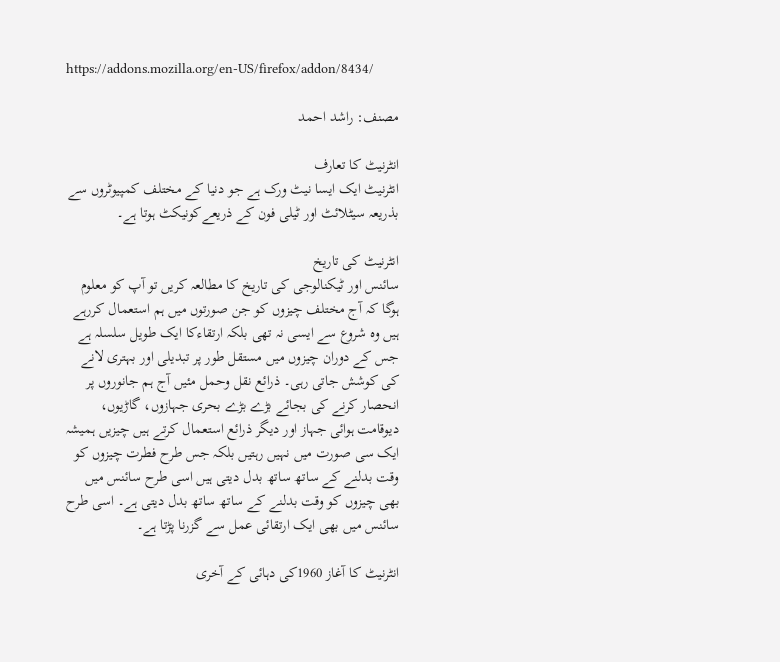https://addons.mozilla.org/en-US/firefox/addon/8434/

مصنف: راشد احمد

انٹرنیٹ کا تعارف
انٹرنیٹ ایک ایسا نیٹ ورک ہے جو دنیا کے مختلف کمپیوٹروں سے بذریعہ سیٹلائٹ اور ٹیلی فون کے ذریعےکونیکٹ ہوتا ہے۔

انٹرنیٹ کی تاریخ
سائنس اور ٹیکنالوجی کی تاریخ کا مطالعہ کریں تو آپ کو معلوم ہوگا کہ آج مختلف چیزوں کو جن صورتوں میں ہم استعمال کررہے ہیں وہ شروع سے ایسی نہ تھی بلکہ ارتقاءکا ایک طویل سلسلہ ہے جس کے دوران چیزوں میں مستقل طور پر تبدیلی اور بہتری لانے کی کوشش جاتی رہی۔ ذرائع نقل وحمل مئیں آج ہم جانوروں پر انحصار کرنے کی بجائے بڑے بڑے بحری جہازوں، گاڑیوں، دیوقامت ہوائی جہاز اور دیگر ذرائع استعمال کرتے ہیں چیزیں ہمیشہ ایک سی صورت میں نہیں رہتیں بلکہ جس طرح فطرت چیزوں کو وقت بدلنے کے ساتھ ساتھ بدل دیتی ہیں اسی طرح سائنس میں بھی چیزوں کو وقت بدلنے کے ساتھ ساتھ بدل دیتی ہے۔ اسی طرح سائنس میں بھی ایک ارتقائی عمل سے گزرنا پڑتا ہے۔

انٹرنیٹ کا آغاز 1960کی دہائی کے آخری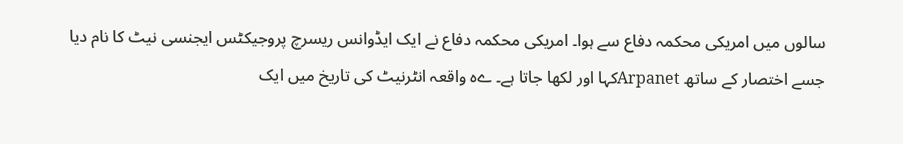سالوں میں امریکی محکمہ دفاع سے ہوا۔ امریکی محکمہ دفاع نے ایک ایڈوانس ریسرچ پروجیکٹس ایجنسی نیٹ کا نام دیا جسے اختصار کے ساتھ Arpanetکہا اور لکھا جاتا ہے۔ ےہ واقعہ انٹرنیٹ کی تاریخ میں ایک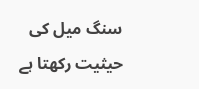سنگ میل کی حیثیت رکھتا ہے